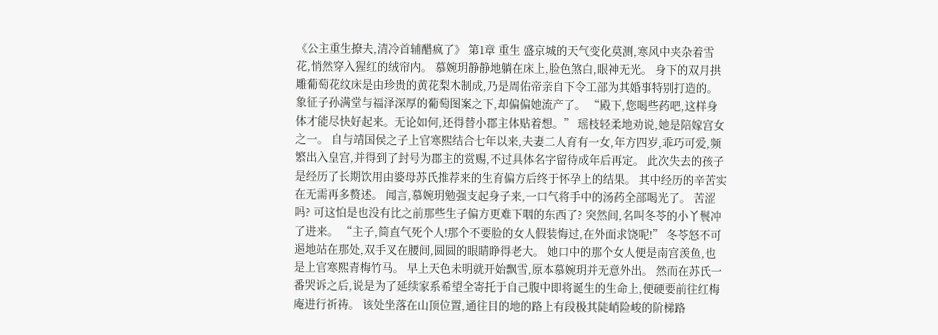《公主重生撩夫,清冷首辅醋疯了》 第1章 重生 盛京城的天气变化莫测,寒风中夹杂着雪花,悄然穿入猩红的绒帘内。 慕婉玥静静地躺在床上,脸色煞白,眼神无光。 身下的双月拱雕葡萄花纹床是由珍贵的黄花梨木制成,乃是周佑帝亲自下令工部为其婚事特别打造的。 象征子孙满堂与福泽深厚的葡萄图案之下,却偏偏她流产了。 “殿下,您喝些药吧,这样身体才能尽快好起来。无论如何,还得替小郡主体贴着想。” 瑶枝轻柔地劝说,她是陪嫁宫女之一。 自与靖国侯之子上官寒熙结合七年以来,夫妻二人育有一女,年方四岁,乖巧可爱,频繁出入皇宫,并得到了封号为郡主的赏赐,不过具体名字留待成年后再定。 此次失去的孩子是经历了长期饮用由婆母苏氏推荐来的生育偏方后终于怀孕上的结果。 其中经历的辛苦实在无需再多赘述。 闻言,慕婉玥勉强支起身子来,一口气将手中的汤药全部喝光了。 苦涩吗? 可这怕是也没有比之前那些生子偏方更难下咽的东西了? 突然间,名叫冬苓的小丫鬟冲了进来。 “主子,简直气死个人!那个不要脸的女人假装悔过,在外面求饶呢!” 冬苓怒不可遏地站在那处,双手叉在腰间,圆圆的眼睛睁得老大。 她口中的那个女人便是南宫羡鱼,也是上官寒熙青梅竹马。 早上天色未明就开始飘雪,原本慕婉玥并无意外出。 然而在苏氏一番哭诉之后,说是为了延续家系希望全寄托于自己腹中即将诞生的生命上,便硬要前往红梅庵进行祈祷。 该处坐落在山顶位置,通往目的地的路上有段极其陡峭险峻的阶梯路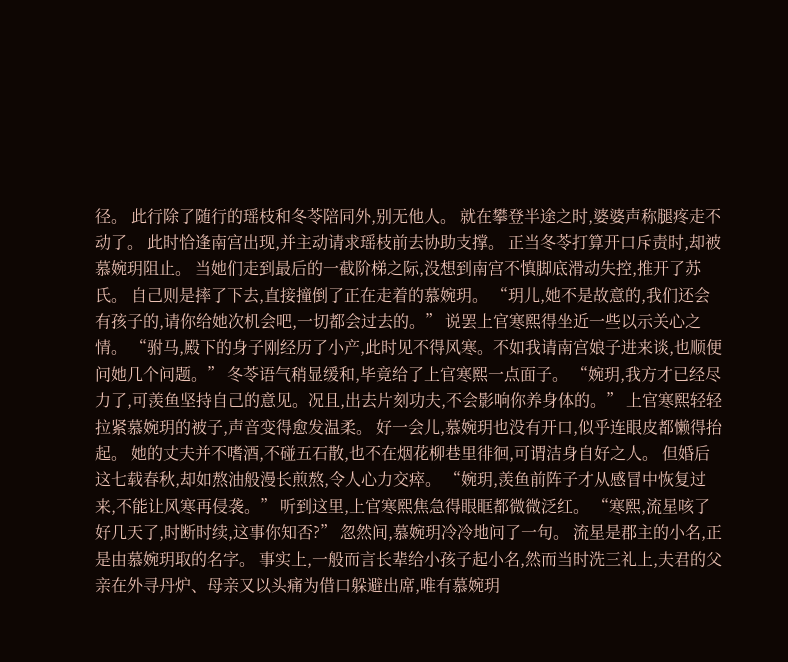径。 此行除了随行的瑶枝和冬苓陪同外,别无他人。 就在攀登半途之时,婆婆声称腿疼走不动了。 此时恰逢南宫出现,并主动请求瑶枝前去协助支撑。 正当冬苓打算开口斥责时,却被慕婉玥阻止。 当她们走到最后的一截阶梯之际,没想到南宫不慎脚底滑动失控,推开了苏氏。 自己则是摔了下去,直接撞倒了正在走着的慕婉玥。 “玥儿,她不是故意的,我们还会有孩子的,请你给她次机会吧,一切都会过去的。” 说罢上官寒熙得坐近一些以示关心之情。 “驸马,殿下的身子刚经历了小产,此时见不得风寒。不如我请南宫娘子进来谈,也顺便问她几个问题。” 冬苓语气稍显缓和,毕竟给了上官寒熙一点面子。 “婉玥,我方才已经尽力了,可羡鱼坚持自己的意见。况且,出去片刻功夫,不会影响你养身体的。” 上官寒熙轻轻拉紧慕婉玥的被子,声音变得愈发温柔。 好一会儿,慕婉玥也没有开口,似乎连眼皮都懒得抬起。 她的丈夫并不嗜酒,不碰五石散,也不在烟花柳巷里徘徊,可谓洁身自好之人。 但婚后这七载春秋,却如熬油般漫长煎熬,令人心力交瘁。 “婉玥,羡鱼前阵子才从感冒中恢复过来,不能让风寒再侵袭。” 听到这里,上官寒熙焦急得眼眶都微微泛红。 “寒熙,流星咳了好几天了,时断时续,这事你知否?” 忽然间,慕婉玥冷冷地问了一句。 流星是郡主的小名,正是由慕婉玥取的名字。 事实上,一般而言长辈给小孩子起小名,然而当时洗三礼上,夫君的父亲在外寻丹炉、母亲又以头痛为借口躲避出席,唯有慕婉玥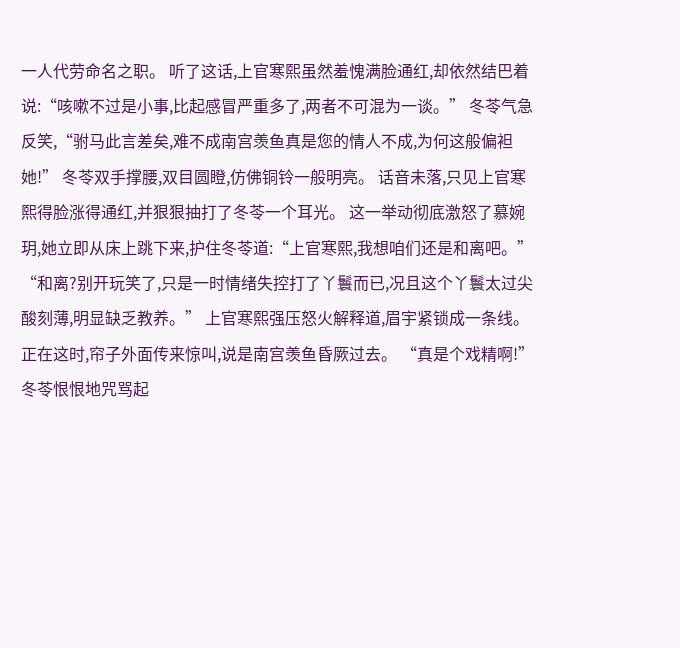一人代劳命名之职。 听了这话,上官寒熙虽然羞愧满脸通红,却依然结巴着说:“咳嗽不过是小事,比起感冒严重多了,两者不可混为一谈。” 冬苓气急反笑,“驸马此言差矣,难不成南宫羡鱼真是您的情人不成,为何这般偏袒她!” 冬苓双手撑腰,双目圆瞪,仿佛铜铃一般明亮。 话音未落,只见上官寒熙得脸涨得通红,并狠狠抽打了冬苓一个耳光。 这一举动彻底激怒了慕婉玥,她立即从床上跳下来,护住冬苓道:“上官寒熙,我想咱们还是和离吧。” “和离?别开玩笑了,只是一时情绪失控打了丫鬟而已,况且这个丫鬟太过尖酸刻薄,明显缺乏教养。” 上官寒熙强压怒火解释道,眉宇紧锁成一条线。 正在这时,帘子外面传来惊叫,说是南宫羡鱼昏厥过去。 “真是个戏精啊!” 冬苓恨恨地咒骂起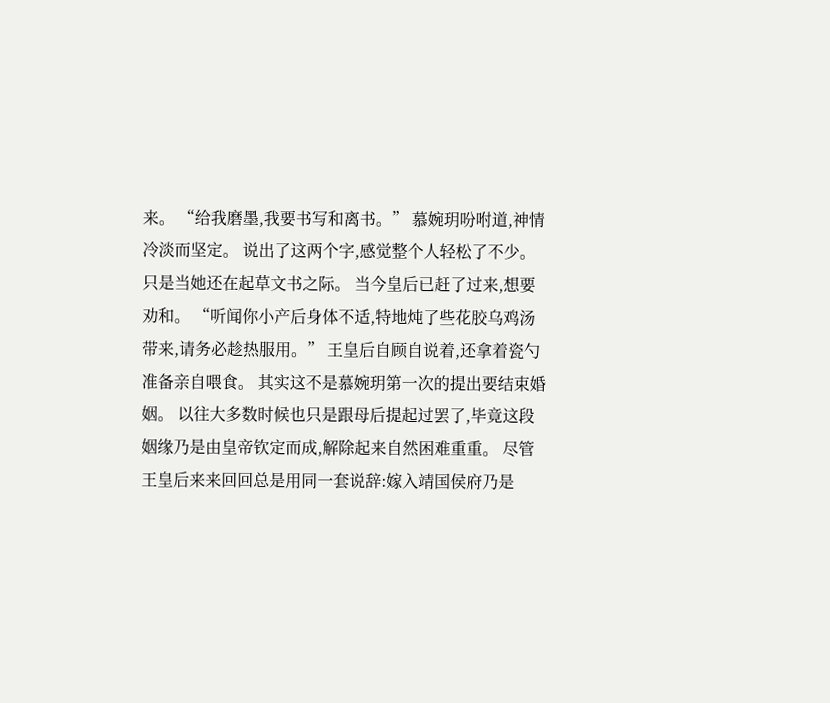来。 “给我磨墨,我要书写和离书。” 慕婉玥吩咐道,神情冷淡而坚定。 说出了这两个字,感觉整个人轻松了不少。 只是当她还在起草文书之际。 当今皇后已赶了过来,想要劝和。 “听闻你小产后身体不适,特地炖了些花胶乌鸡汤带来,请务必趁热服用。” 王皇后自顾自说着,还拿着瓷勺准备亲自喂食。 其实这不是慕婉玥第一次的提出要结束婚姻。 以往大多数时候也只是跟母后提起过罢了,毕竟这段姻缘乃是由皇帝钦定而成,解除起来自然困难重重。 尽管王皇后来来回回总是用同一套说辞:嫁入靖国侯府乃是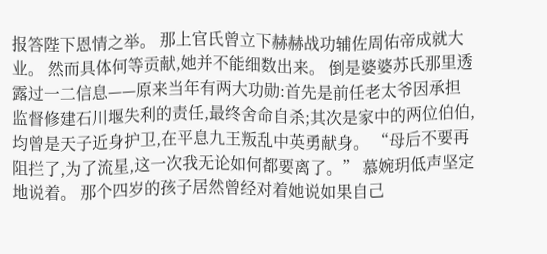报答陛下恩情之举。 那上官氏曾立下赫赫战功辅佐周佑帝成就大业。 然而具体何等贡献,她并不能细数出来。 倒是婆婆苏氏那里透露过一二信息——原来当年有两大功勋:首先是前任老太爷因承担监督修建石川堰失利的责任,最终舍命自杀;其次是家中的两位伯伯,均曾是天子近身护卫,在平息九王叛乱中英勇献身。 “母后不要再阻拦了,为了流星,这一次我无论如何都要离了。” 慕婉玥低声坚定地说着。 那个四岁的孩子居然曾经对着她说如果自己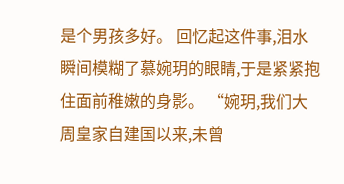是个男孩多好。 回忆起这件事,泪水瞬间模糊了慕婉玥的眼睛,于是紧紧抱住面前稚嫩的身影。 “婉玥,我们大周皇家自建国以来,未曾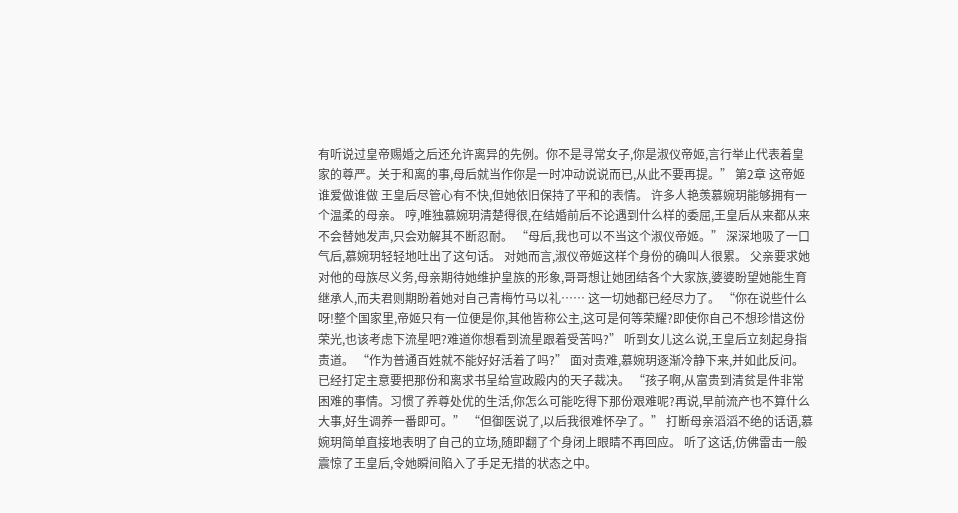有听说过皇帝赐婚之后还允许离异的先例。你不是寻常女子,你是淑仪帝姬,言行举止代表着皇家的尊严。关于和离的事,母后就当作你是一时冲动说说而已,从此不要再提。” 第2章 这帝姬谁爱做谁做 王皇后尽管心有不快,但她依旧保持了平和的表情。 许多人艳羡慕婉玥能够拥有一个温柔的母亲。 哼,唯独慕婉玥清楚得很,在结婚前后不论遇到什么样的委屈,王皇后从来都从来不会替她发声,只会劝解其不断忍耐。 “母后,我也可以不当这个淑仪帝姬。” 深深地吸了一口气后,慕婉玥轻轻地吐出了这句话。 对她而言,淑仪帝姬这样个身份的确叫人很累。 父亲要求她对他的母族尽义务,母亲期待她维护皇族的形象,哥哥想让她团结各个大家族,婆婆盼望她能生育继承人,而夫君则期盼着她对自己青梅竹马以礼…… 这一切她都已经尽力了。 “你在说些什么呀!整个国家里,帝姬只有一位便是你,其他皆称公主,这可是何等荣耀?即使你自己不想珍惜这份荣光,也该考虑下流星吧?难道你想看到流星跟着受苦吗?” 听到女儿这么说,王皇后立刻起身指责道。 “作为普通百姓就不能好好活着了吗?” 面对责难,慕婉玥逐渐冷静下来,并如此反问。 已经打定主意要把那份和离求书呈给宣政殿内的天子裁决。 “孩子啊,从富贵到清贫是件非常困难的事情。习惯了养尊处优的生活,你怎么可能吃得下那份艰难呢?再说,早前流产也不算什么大事,好生调养一番即可。” “但御医说了,以后我很难怀孕了。” 打断母亲滔滔不绝的话语,慕婉玥简单直接地表明了自己的立场,随即翻了个身闭上眼睛不再回应。 听了这话,仿佛雷击一般震惊了王皇后,令她瞬间陷入了手足无措的状态之中。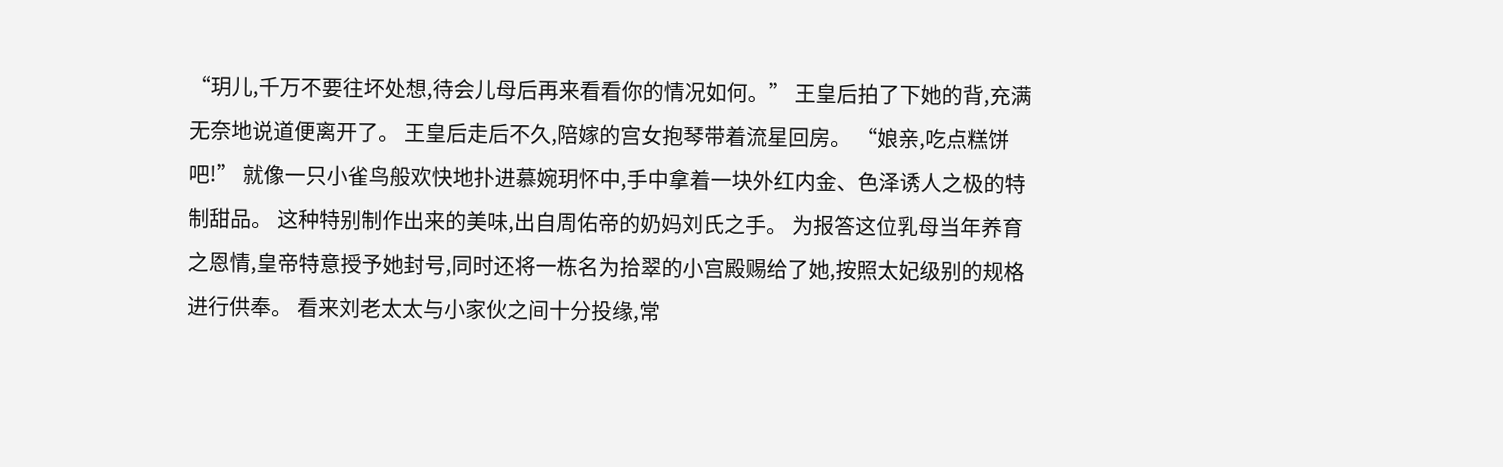“玥儿,千万不要往坏处想,待会儿母后再来看看你的情况如何。” 王皇后拍了下她的背,充满无奈地说道便离开了。 王皇后走后不久,陪嫁的宫女抱琴带着流星回房。 “娘亲,吃点糕饼吧!” 就像一只小雀鸟般欢快地扑进慕婉玥怀中,手中拿着一块外红内金、色泽诱人之极的特制甜品。 这种特别制作出来的美味,出自周佑帝的奶妈刘氏之手。 为报答这位乳母当年养育之恩情,皇帝特意授予她封号,同时还将一栋名为拾翠的小宫殿赐给了她,按照太妃级别的规格进行供奉。 看来刘老太太与小家伙之间十分投缘,常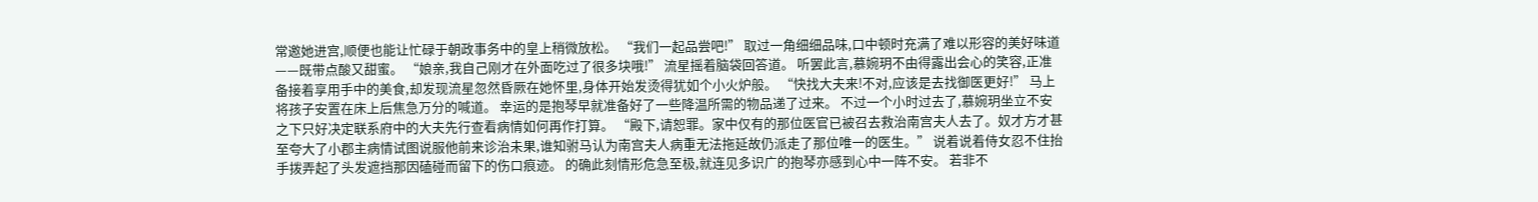常邀她进宫,顺便也能让忙碌于朝政事务中的皇上稍微放松。 “我们一起品尝吧!” 取过一角细细品味,口中顿时充满了难以形容的美好味道——既带点酸又甜蜜。 “娘亲,我自己刚才在外面吃过了很多块哦!” 流星摇着脑袋回答道。 听罢此言,慕婉玥不由得露出会心的笑容,正准备接着享用手中的美食,却发现流星忽然昏厥在她怀里,身体开始发烫得犹如个小火炉般。 “快找大夫来!不对,应该是去找御医更好!” 马上将孩子安置在床上后焦急万分的喊道。 幸运的是抱琴早就准备好了一些降温所需的物品递了过来。 不过一个小时过去了,慕婉玥坐立不安之下只好决定联系府中的大夫先行查看病情如何再作打算。 “殿下,请恕罪。家中仅有的那位医官已被召去救治南宫夫人去了。奴才方才甚至夸大了小郡主病情试图说服他前来诊治未果,谁知驸马认为南宫夫人病重无法拖延故仍派走了那位唯一的医生。” 说着说着侍女忍不住抬手拨弄起了头发遮挡那因磕碰而留下的伤口痕迹。 的确此刻情形危急至极,就连见多识广的抱琴亦感到心中一阵不安。 若非不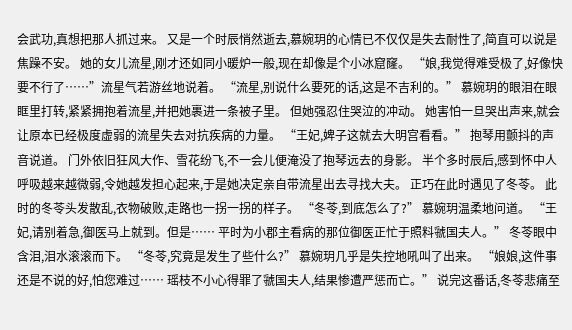会武功,真想把那人抓过来。 又是一个时辰悄然逝去,慕婉玥的心情已不仅仅是失去耐性了,简直可以说是焦躁不安。 她的女儿流星,刚才还如同小暖炉一般,现在却像是个小冰窟窿。 “娘,我觉得难受极了,好像快要不行了……”流星气若游丝地说着。 “流星,别说什么要死的话,这是不吉利的。” 慕婉玥的眼泪在眼眶里打转,紧紧拥抱着流星,并把她裹进一条被子里。 但她强忍住哭泣的冲动。 她害怕一旦哭出声来,就会让原本已经极度虚弱的流星失去对抗疾病的力量。 “王妃,婢子这就去大明宫看看。” 抱琴用颤抖的声音说道。 门外依旧狂风大作、雪花纷飞,不一会儿便淹没了抱琴远去的身影。 半个多时辰后,感到怀中人呼吸越来越微弱,令她越发担心起来,于是她决定亲自带流星出去寻找大夫。 正巧在此时遇见了冬苓。 此时的冬苓头发散乱,衣物破败,走路也一拐一拐的样子。 “冬苓,到底怎么了?” 慕婉玥温柔地问道。 “王妃,请别着急,御医马上就到。但是…… 平时为小郡主看病的那位御医正忙于照料虢国夫人。” 冬苓眼中含泪,泪水滚滚而下。 “冬苓,究竟是发生了些什么?” 慕婉玥几乎是失控地吼叫了出来。 “娘娘,这件事还是不说的好,怕您难过…… 瑶枝不小心得罪了虢国夫人,结果惨遭严惩而亡。” 说完这番话,冬苓悲痛至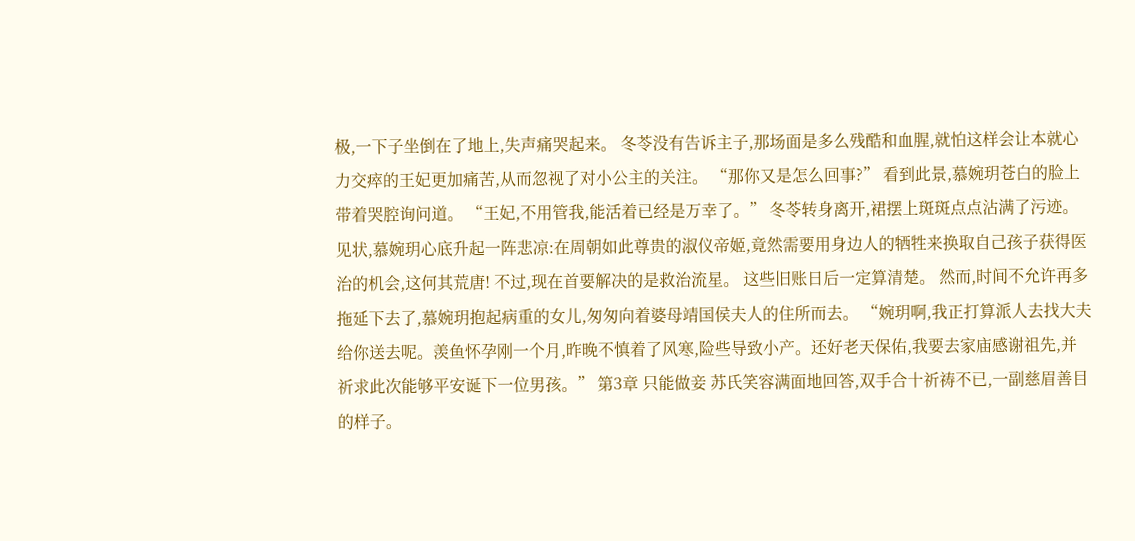极,一下子坐倒在了地上,失声痛哭起来。 冬苓没有告诉主子,那场面是多么残酷和血腥,就怕这样会让本就心力交瘁的王妃更加痛苦,从而忽视了对小公主的关注。 “那你又是怎么回事?” 看到此景,慕婉玥苍白的脸上带着哭腔询问道。 “王妃,不用管我,能活着已经是万幸了。” 冬苓转身离开,裙摆上斑斑点点沾满了污迹。 见状,慕婉玥心底升起一阵悲凉:在周朝如此尊贵的淑仪帝姬,竟然需要用身边人的牺牲来换取自己孩子获得医治的机会,这何其荒唐! 不过,现在首要解决的是救治流星。 这些旧账日后一定算清楚。 然而,时间不允许再多拖延下去了,慕婉玥抱起病重的女儿,匆匆向着婆母靖国侯夫人的住所而去。 “婉玥啊,我正打算派人去找大夫给你送去呢。羡鱼怀孕刚一个月,昨晚不慎着了风寒,险些导致小产。还好老天保佑,我要去家庙感谢祖先,并祈求此次能够平安诞下一位男孩。” 第3章 只能做妾 苏氏笑容满面地回答,双手合十祈祷不已,一副慈眉善目的样子。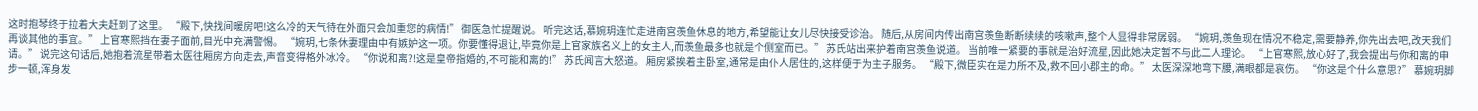这时抱琴终于拉着大夫赶到了这里。 “殿下,快找间暖房吧!这么冷的天气待在外面只会加重您的病情!” 御医急忙提醒说。 听完这话,慕婉玥连忙走进南宫羡鱼休息的地方,希望能让女儿尽快接受诊治。 随后,从房间内传出南宫羡鱼断断续续的咳嗽声,整个人显得非常孱弱。 “婉玥,羡鱼现在情况不稳定,需要静养,你先出去吧,改天我们再谈其他的事宜。” 上官寒熙挡在妻子面前,目光中充满警惕。 “婉玥,七条休妻理由中有嫉妒这一项。你要懂得退让,毕竟你是上官家族名义上的女主人,而羡鱼最多也就是个侧室而已。” 苏氏站出来护着南宫羡鱼说道。 当前唯一紧要的事就是治好流星,因此她决定暂不与此二人理论。 “上官寒熙,放心好了,我会提出与你和离的申请。” 说完这句话后,她抱着流星带着太医往厢房方向走去,声音变得格外冰冷。 “你说和离?!这是皇帝指婚的,不可能和离的!” 苏氏闻言大怒道。 厢房紧挨着主卧室,通常是由仆人居住的,这样便于为主子服务。 “殿下,微臣实在是力所不及,救不回小郡主的命。” 太医深深地弯下腰,满眼都是哀伤。 “你这是个什么意思?” 慕婉玥脚步一顿,浑身发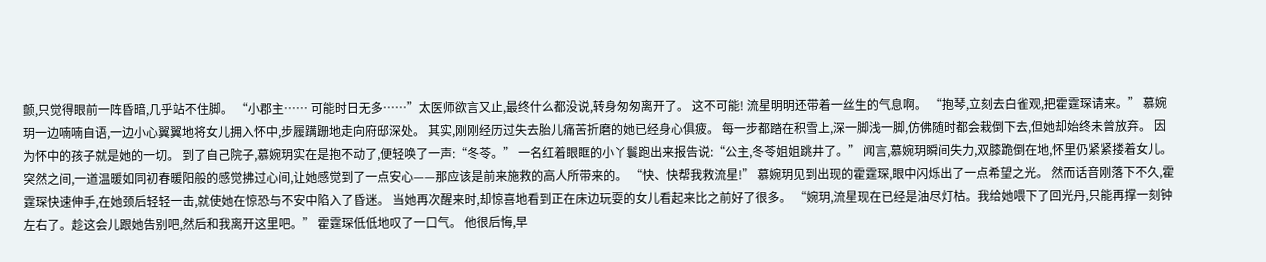颤,只觉得眼前一阵昏暗,几乎站不住脚。 “小郡主…… 可能时日无多……”太医师欲言又止,最终什么都没说,转身匆匆离开了。 这不可能! 流星明明还带着一丝生的气息啊。 “抱琴,立刻去白雀观,把霍霆琛请来。” 慕婉玥一边喃喃自语,一边小心翼翼地将女儿拥入怀中,步履蹒跚地走向府邸深处。 其实,刚刚经历过失去胎儿痛苦折磨的她已经身心俱疲。 每一步都踏在积雪上,深一脚浅一脚,仿佛随时都会栽倒下去,但她却始终未曾放弃。 因为怀中的孩子就是她的一切。 到了自己院子,慕婉玥实在是抱不动了,便轻唤了一声:“冬苓。” 一名红着眼眶的小丫鬟跑出来报告说:“公主,冬苓姐姐跳井了。” 闻言,慕婉玥瞬间失力,双膝跪倒在地,怀里仍紧紧搂着女儿。 突然之间,一道温暖如同初春暖阳般的感觉拂过心间,让她感觉到了一点安心——那应该是前来施救的高人所带来的。 “快、快帮我救流星!” 慕婉玥见到出现的霍霆琛,眼中闪烁出了一点希望之光。 然而话音刚落下不久,霍霆琛快速伸手,在她颈后轻轻一击,就使她在惊恐与不安中陷入了昏迷。 当她再次醒来时,却惊喜地看到正在床边玩耍的女儿看起来比之前好了很多。 “婉玥,流星现在已经是油尽灯枯。我给她喂下了回光丹,只能再撑一刻钟左右了。趁这会儿跟她告别吧,然后和我离开这里吧。” 霍霆琛低低地叹了一口气。 他很后悔,早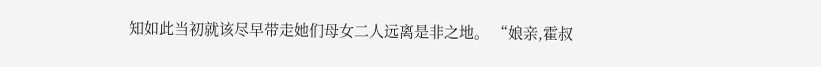知如此当初就该尽早带走她们母女二人远离是非之地。 “娘亲,霍叔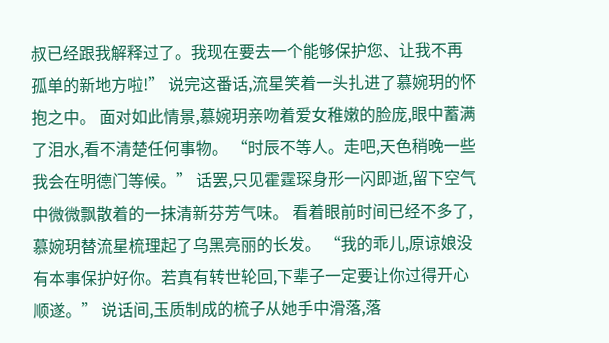叔已经跟我解释过了。我现在要去一个能够保护您、让我不再孤单的新地方啦!” 说完这番话,流星笑着一头扎进了慕婉玥的怀抱之中。 面对如此情景,慕婉玥亲吻着爱女稚嫩的脸庞,眼中蓄满了泪水,看不清楚任何事物。 “时辰不等人。走吧,天色稍晚一些我会在明德门等候。” 话罢,只见霍霆琛身形一闪即逝,留下空气中微微飘散着的一抹清新芬芳气味。 看着眼前时间已经不多了,慕婉玥替流星梳理起了乌黑亮丽的长发。 “我的乖儿,原谅娘没有本事保护好你。若真有转世轮回,下辈子一定要让你过得开心顺遂。” 说话间,玉质制成的梳子从她手中滑落,落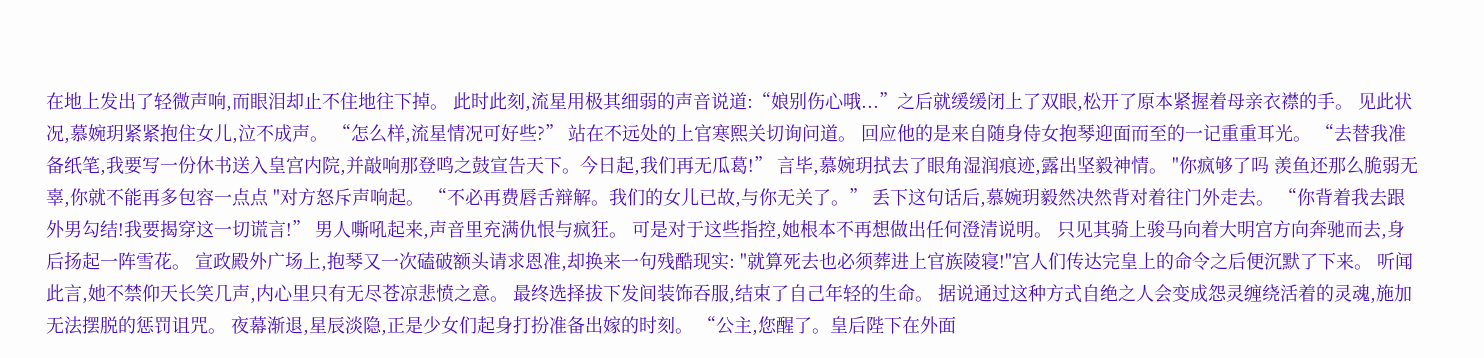在地上发出了轻微声响,而眼泪却止不住地往下掉。 此时此刻,流星用极其细弱的声音说道:“娘别伤心哦...”之后就缓缓闭上了双眼,松开了原本紧握着母亲衣襟的手。 见此状况,慕婉玥紧紧抱住女儿,泣不成声。 “怎么样,流星情况可好些?” 站在不远处的上官寒熙关切询问道。 回应他的是来自随身侍女抱琴迎面而至的一记重重耳光。 “去替我准备纸笔,我要写一份休书送入皇宫内院,并敲响那登鸣之鼓宣告天下。今日起,我们再无瓜葛!” 言毕,慕婉玥拭去了眼角湿润痕迹,露出坚毅神情。 "你疯够了吗 羡鱼还那么脆弱无辜,你就不能再多包容一点点 "对方怒斥声响起。 “不必再费唇舌辩解。我们的女儿已故,与你无关了。” 丢下这句话后,慕婉玥毅然决然背对着往门外走去。 “你背着我去跟外男勾结!我要揭穿这一切谎言!” 男人嘶吼起来,声音里充满仇恨与疯狂。 可是对于这些指控,她根本不再想做出任何澄清说明。 只见其骑上骏马向着大明宫方向奔驰而去,身后扬起一阵雪花。 宣政殿外广场上,抱琴又一次磕破额头请求恩准,却换来一句残酷现实: "就算死去也必须葬进上官族陵寝!"宫人们传达完皇上的命令之后便沉默了下来。 听闻此言,她不禁仰天长笑几声,内心里只有无尽苍凉悲愤之意。 最终选择拔下发间装饰吞服,结束了自己年轻的生命。 据说通过这种方式自绝之人会变成怨灵缠绕活着的灵魂,施加无法摆脱的惩罚诅咒。 夜幕渐退,星辰淡隐,正是少女们起身打扮准备出嫁的时刻。 “公主,您醒了。皇后陛下在外面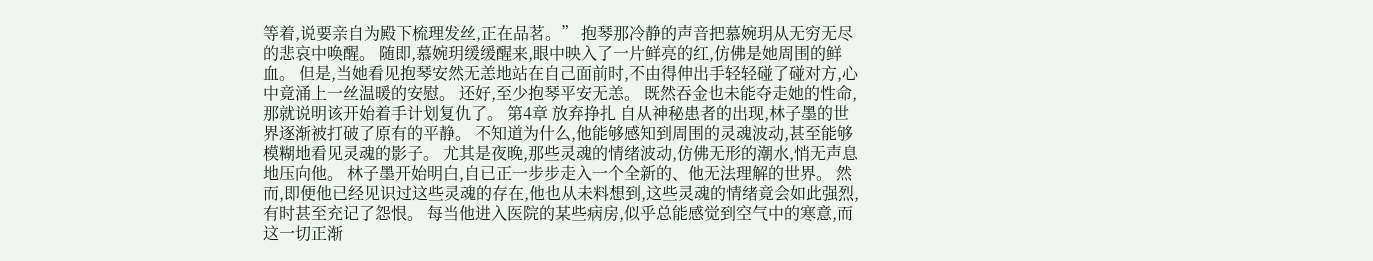等着,说要亲自为殿下梳理发丝,正在品茗。” 抱琴那冷静的声音把慕婉玥从无穷无尽的悲哀中唤醒。 随即,慕婉玥缓缓醒来,眼中映入了一片鲜亮的红,仿佛是她周围的鲜血。 但是,当她看见抱琴安然无恙地站在自己面前时,不由得伸出手轻轻碰了碰对方,心中竟涌上一丝温暖的安慰。 还好,至少抱琴平安无恙。 既然吞金也未能夺走她的性命,那就说明该开始着手计划复仇了。 第4章 放弃挣扎 自从神秘患者的出现,林子墨的世界逐渐被打破了原有的平静。 不知道为什么,他能够感知到周围的灵魂波动,甚至能够模糊地看见灵魂的影子。 尤其是夜晚,那些灵魂的情绪波动,仿佛无形的潮水,悄无声息地压向他。 林子墨开始明白,自已正一步步走入一个全新的、他无法理解的世界。 然而,即便他已经见识过这些灵魂的存在,他也从未料想到,这些灵魂的情绪竟会如此强烈,有时甚至充记了怨恨。 每当他进入医院的某些病房,似乎总能感觉到空气中的寒意,而这一切正渐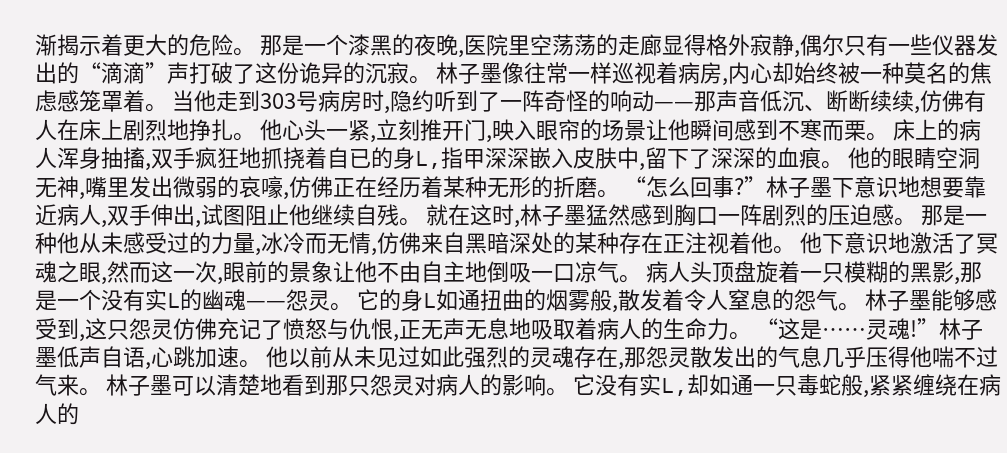渐揭示着更大的危险。 那是一个漆黑的夜晚,医院里空荡荡的走廊显得格外寂静,偶尔只有一些仪器发出的“滴滴”声打破了这份诡异的沉寂。 林子墨像往常一样巡视着病房,内心却始终被一种莫名的焦虑感笼罩着。 当他走到303号病房时,隐约听到了一阵奇怪的响动——那声音低沉、断断续续,仿佛有人在床上剧烈地挣扎。 他心头一紧,立刻推开门,映入眼帘的场景让他瞬间感到不寒而栗。 床上的病人浑身抽搐,双手疯狂地抓挠着自已的身L,指甲深深嵌入皮肤中,留下了深深的血痕。 他的眼睛空洞无神,嘴里发出微弱的哀嚎,仿佛正在经历着某种无形的折磨。 “怎么回事?”林子墨下意识地想要靠近病人,双手伸出,试图阻止他继续自残。 就在这时,林子墨猛然感到胸口一阵剧烈的压迫感。 那是一种他从未感受过的力量,冰冷而无情,仿佛来自黑暗深处的某种存在正注视着他。 他下意识地激活了冥魂之眼,然而这一次,眼前的景象让他不由自主地倒吸一口凉气。 病人头顶盘旋着一只模糊的黑影,那是一个没有实L的幽魂——怨灵。 它的身L如通扭曲的烟雾般,散发着令人窒息的怨气。 林子墨能够感受到,这只怨灵仿佛充记了愤怒与仇恨,正无声无息地吸取着病人的生命力。 “这是……灵魂!”林子墨低声自语,心跳加速。 他以前从未见过如此强烈的灵魂存在,那怨灵散发出的气息几乎压得他喘不过气来。 林子墨可以清楚地看到那只怨灵对病人的影响。 它没有实L,却如通一只毒蛇般,紧紧缠绕在病人的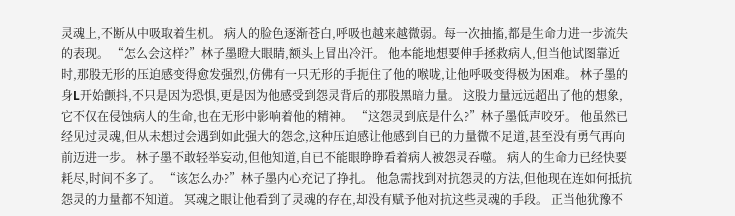灵魂上,不断从中吸取着生机。 病人的脸色逐渐苍白,呼吸也越来越微弱。每一次抽搐,都是生命力进一步流失的表现。 “怎么会这样?”林子墨瞪大眼睛,额头上冒出冷汗。 他本能地想要伸手拯救病人,但当他试图靠近时,那股无形的压迫感变得愈发强烈,仿佛有一只无形的手扼住了他的喉咙,让他呼吸变得极为困难。 林子墨的身L开始颤抖,不只是因为恐惧,更是因为他感受到怨灵背后的那股黑暗力量。 这股力量远远超出了他的想象,它不仅在侵蚀病人的生命,也在无形中影响着他的精神。 “这怨灵到底是什么?”林子墨低声咬牙。 他虽然已经见过灵魂,但从未想过会遇到如此强大的怨念,这种压迫感让他感到自已的力量微不足道,甚至没有勇气再向前迈进一步。 林子墨不敢轻举妄动,但他知道,自已不能眼睁睁看着病人被怨灵吞噬。 病人的生命力已经快要耗尽,时间不多了。 “该怎么办?”林子墨内心充记了挣扎。 他急需找到对抗怨灵的方法,但他现在连如何抵抗怨灵的力量都不知道。 冥魂之眼让他看到了灵魂的存在,却没有赋予他对抗这些灵魂的手段。 正当他犹豫不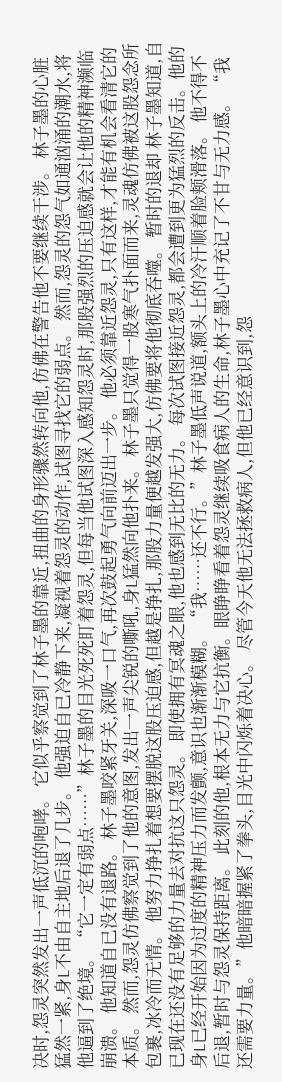决时,怨灵突然发出一声低沉的咆哮。 它似乎察觉到了林子墨的靠近,扭曲的身形骤然转向他,仿佛在警告他不要继续干涉。 林子墨的心脏猛然一紧,身L不由自主地后退了几步。 他强迫自已冷静下来,凝视着怨灵的动作,试图寻找它的弱点。 然而,怨灵的怨气如通汹涌的潮水,将他逼到了绝境。 “它一定有弱点……”林子墨的目光死死盯着怨灵,但每当他试图深入感知怨灵时,那股强烈的压迫感就会让他的精神濒临崩溃。 他知道自已没有退路。 林子墨咬紧牙关,深吸一口气,再次鼓起勇气向前迈出一步。 他必须靠近怨灵,只有这样,才能有机会看清它的本质。 然而,怨灵仿佛察觉到了他的意图,发出一声尖锐的嘶吼,身L猛然向他扑来。 林子墨只觉得一股寒气扑面而来,灵魂仿佛被这股怨念所包裹,冰冷而无情。 他努力挣扎着想要摆脱这股压迫感,但越是挣扎,那股力量便越发强大,仿佛要将他彻底吞噬。 暂时的退却 林子墨知道,自已现在还没有足够的力量去对抗这只怨灵。 即使拥有冥魂之眼,他也感到无比的无力。 每次试图接近怨灵,都会遭到更为猛烈的反击。他的身L已经开始因为过度的精神压力而发颤,意识也渐渐模糊。 “我……还不行。”林子墨低声说道,额头上的冷汗顺着脸颊滑落。 他不得不后退,暂时与怨灵保持距离。 此刻的他,根本无力与它抗衡。眼睁睁看着怨灵继续吸食病人的生命,林子墨心中充记了不甘与无力感。 “我还需要力量。”他暗暗握紧了拳头,目光中闪烁着决心。 尽管今天他无法拯救病人,但他已经意识到,怨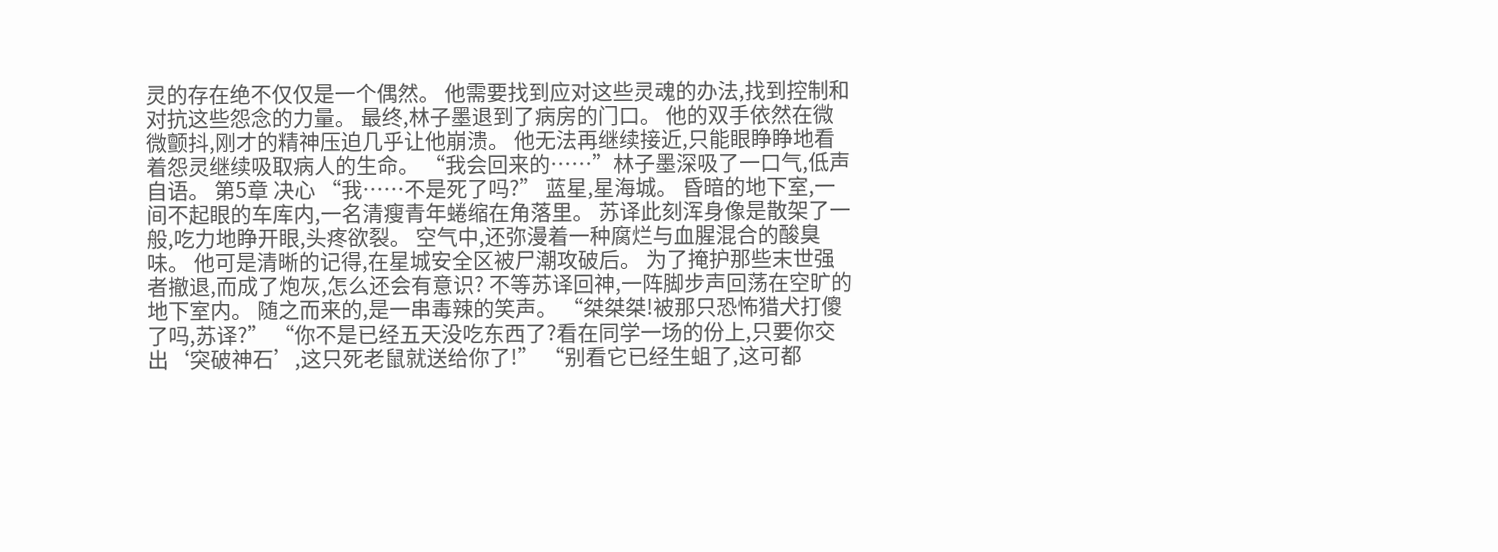灵的存在绝不仅仅是一个偶然。 他需要找到应对这些灵魂的办法,找到控制和对抗这些怨念的力量。 最终,林子墨退到了病房的门口。 他的双手依然在微微颤抖,刚才的精神压迫几乎让他崩溃。 他无法再继续接近,只能眼睁睁地看着怨灵继续吸取病人的生命。 “我会回来的……”林子墨深吸了一口气,低声自语。 第5章 决心 “我……不是死了吗?” 蓝星,星海城。 昏暗的地下室,一间不起眼的车库内,一名清瘦青年蜷缩在角落里。 苏译此刻浑身像是散架了一般,吃力地睁开眼,头疼欲裂。 空气中,还弥漫着一种腐烂与血腥混合的酸臭味。 他可是清晰的记得,在星城安全区被尸潮攻破后。 为了掩护那些末世强者撤退,而成了炮灰,怎么还会有意识? 不等苏译回神,一阵脚步声回荡在空旷的地下室内。 随之而来的,是一串毒辣的笑声。 “桀桀桀!被那只恐怖猎犬打傻了吗,苏译?” “你不是已经五天没吃东西了?看在同学一场的份上,只要你交出‘突破神石’,这只死老鼠就送给你了!” “别看它已经生蛆了,这可都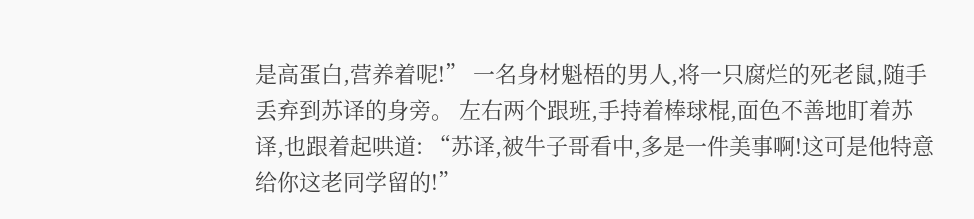是高蛋白,营养着呢!” 一名身材魁梧的男人,将一只腐烂的死老鼠,随手丢弃到苏译的身旁。 左右两个跟班,手持着棒球棍,面色不善地盯着苏译,也跟着起哄道: “苏译,被牛子哥看中,多是一件美事啊!这可是他特意给你这老同学留的!”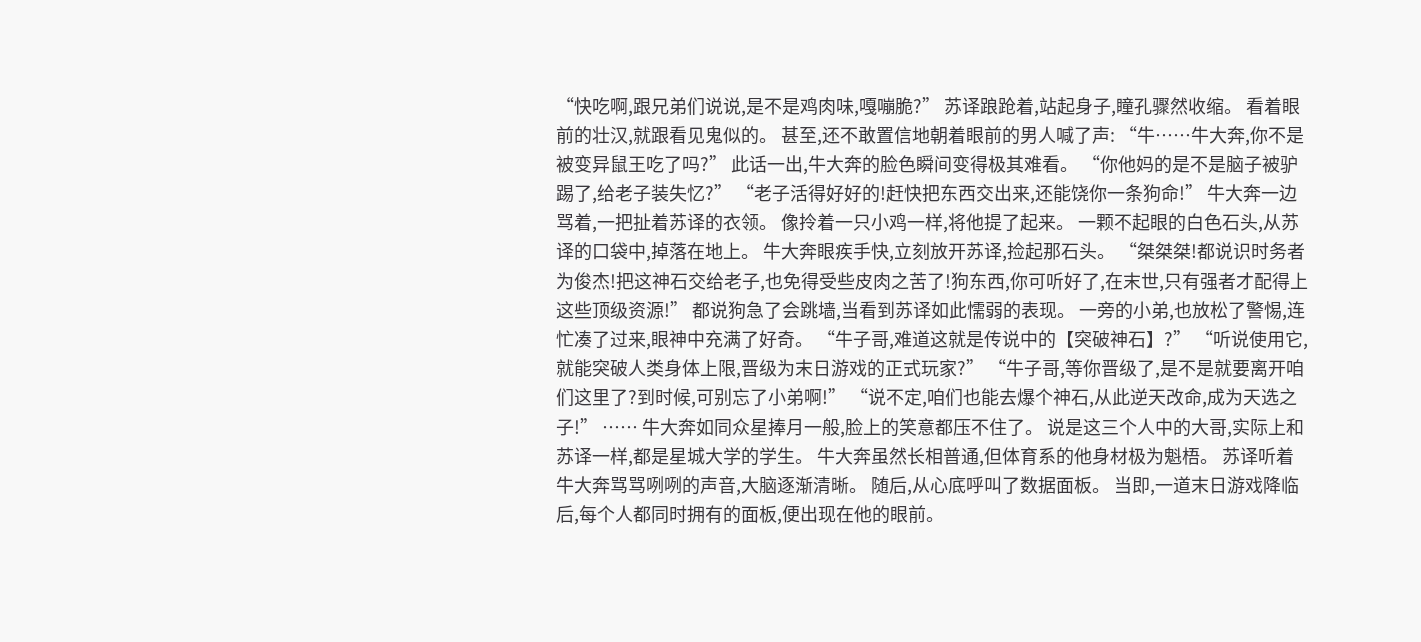“快吃啊,跟兄弟们说说,是不是鸡肉味,嘎嘣脆?” 苏译踉跄着,站起身子,瞳孔骤然收缩。 看着眼前的壮汉,就跟看见鬼似的。 甚至,还不敢置信地朝着眼前的男人喊了声: “牛……牛大奔,你不是被变异鼠王吃了吗?” 此话一出,牛大奔的脸色瞬间变得极其难看。 “你他妈的是不是脑子被驴踢了,给老子装失忆?” “老子活得好好的!赶快把东西交出来,还能饶你一条狗命!” 牛大奔一边骂着,一把扯着苏译的衣领。 像拎着一只小鸡一样,将他提了起来。 一颗不起眼的白色石头,从苏译的口袋中,掉落在地上。 牛大奔眼疾手快,立刻放开苏译,捡起那石头。 “桀桀桀!都说识时务者为俊杰!把这神石交给老子,也免得受些皮肉之苦了!狗东西,你可听好了,在末世,只有强者才配得上这些顶级资源!” 都说狗急了会跳墙,当看到苏译如此懦弱的表现。 一旁的小弟,也放松了警惕,连忙凑了过来,眼神中充满了好奇。 “牛子哥,难道这就是传说中的【突破神石】?” “听说使用它,就能突破人类身体上限,晋级为末日游戏的正式玩家?” “牛子哥,等你晋级了,是不是就要离开咱们这里了?到时候,可别忘了小弟啊!” “说不定,咱们也能去爆个神石,从此逆天改命,成为天选之子!” …… 牛大奔如同众星捧月一般,脸上的笑意都压不住了。 说是这三个人中的大哥,实际上和苏译一样,都是星城大学的学生。 牛大奔虽然长相普通,但体育系的他身材极为魁梧。 苏译听着牛大奔骂骂咧咧的声音,大脑逐渐清晰。 随后,从心底呼叫了数据面板。 当即,一道末日游戏降临后,每个人都同时拥有的面板,便出现在他的眼前。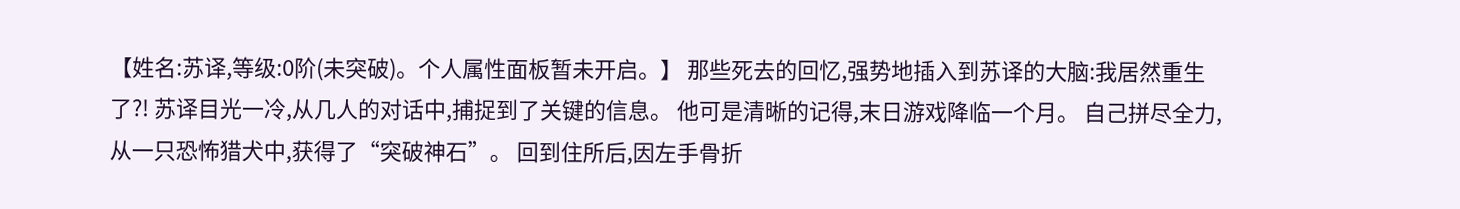【姓名:苏译,等级:0阶(未突破)。个人属性面板暂未开启。】 那些死去的回忆,强势地插入到苏译的大脑:我居然重生了?! 苏译目光一冷,从几人的对话中,捕捉到了关键的信息。 他可是清晰的记得,末日游戏降临一个月。 自己拼尽全力,从一只恐怖猎犬中,获得了“突破神石”。 回到住所后,因左手骨折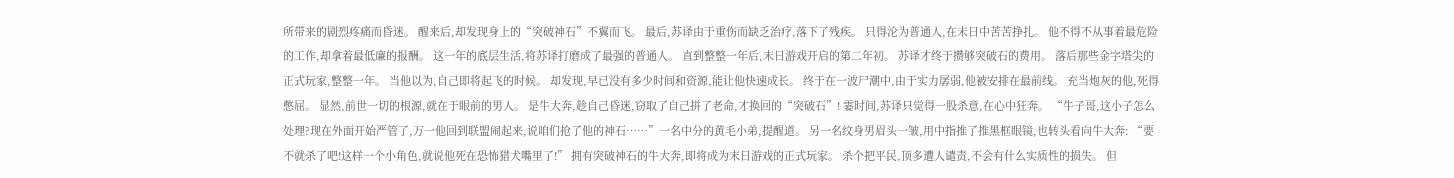所带来的剧烈疼痛而昏迷。 醒来后,却发现身上的“突破神石”不翼而飞。 最后,苏译由于重伤而缺乏治疗,落下了残疾。 只得沦为普通人,在末日中苦苦挣扎。 他不得不从事着最危险的工作,却拿着最低廉的报酬。 这一年的底层生活,将苏译打磨成了最强的普通人。 直到整整一年后,末日游戏开启的第二年初。 苏译才终于攒够突破石的费用。 落后那些金字塔尖的正式玩家,整整一年。 当他以为,自己即将起飞的时候。 却发现,早已没有多少时间和资源,能让他快速成长。 终于在一波尸潮中,由于实力孱弱,他被安排在最前线。 充当炮灰的他,死得憋屈。 显然,前世一切的根源,就在于眼前的男人。 是牛大奔,趁自己昏迷,窃取了自己拼了老命,才换回的“突破石”! 霎时间,苏译只觉得一股杀意,在心中狂奔。 “牛子哥,这小子怎么处理?现在外面开始严管了,万一他回到联盟闹起来,说咱们抢了他的神石……”一名中分的黄毛小弟,提醒道。 另一名纹身男眉头一皱,用中指推了推黑框眼镜,也转头看向牛大奔: “要不就杀了吧!这样一个小角色,就说他死在恐怖猎犬嘴里了!” 拥有突破神石的牛大奔,即将成为末日游戏的正式玩家。 杀个把平民,顶多遭人谴责,不会有什么实质性的损失。 但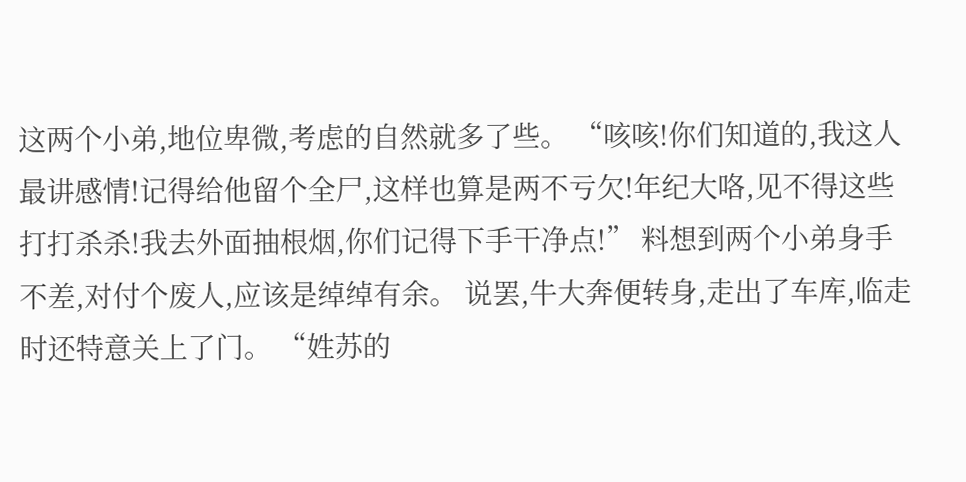这两个小弟,地位卑微,考虑的自然就多了些。 “咳咳!你们知道的,我这人最讲感情!记得给他留个全尸,这样也算是两不亏欠!年纪大咯,见不得这些打打杀杀!我去外面抽根烟,你们记得下手干净点!” 料想到两个小弟身手不差,对付个废人,应该是绰绰有余。 说罢,牛大奔便转身,走出了车库,临走时还特意关上了门。 “姓苏的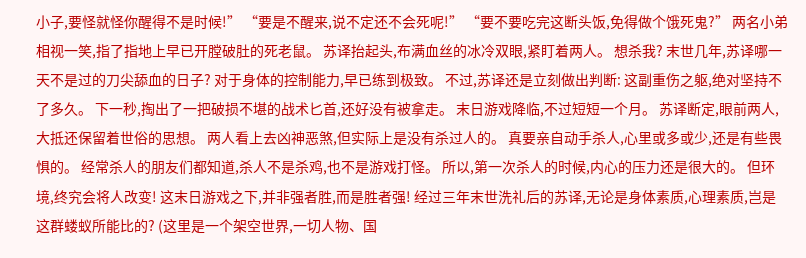小子,要怪就怪你醒得不是时候!” “要是不醒来,说不定还不会死呢!” “要不要吃完这断头饭,免得做个饿死鬼?” 两名小弟相视一笑,指了指地上早已开膛破肚的死老鼠。 苏译抬起头,布满血丝的冰冷双眼,紧盯着两人。 想杀我? 末世几年,苏译哪一天不是过的刀尖舔血的日子? 对于身体的控制能力,早已练到极致。 不过,苏译还是立刻做出判断: 这副重伤之躯,绝对坚持不了多久。 下一秒,掏出了一把破损不堪的战术匕首,还好没有被拿走。 末日游戏降临,不过短短一个月。 苏译断定,眼前两人,大抵还保留着世俗的思想。 两人看上去凶神恶煞,但实际上是没有杀过人的。 真要亲自动手杀人,心里或多或少,还是有些畏惧的。 经常杀人的朋友们都知道,杀人不是杀鸡,也不是游戏打怪。 所以,第一次杀人的时候,内心的压力还是很大的。 但环境,终究会将人改变! 这末日游戏之下,并非强者胜,而是胜者强! 经过三年末世洗礼后的苏译,无论是身体素质,心理素质,岂是这群蝼蚁所能比的? (这里是一个架空世界,一切人物、国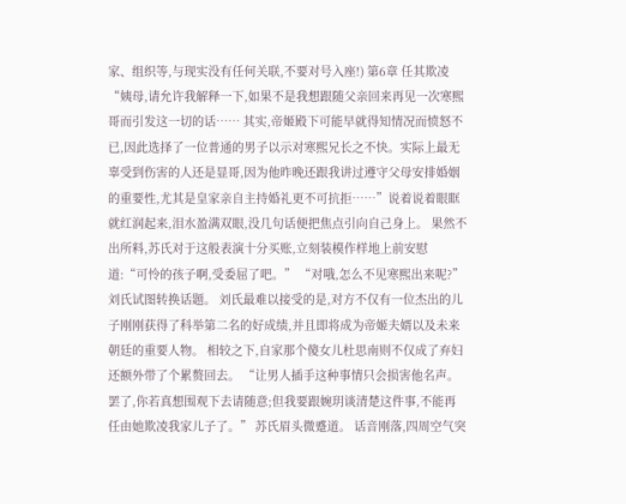家、组织等,与现实没有任何关联,不要对号入座!) 第6章 任其欺凌 “姨母,请允许我解释一下,如果不是我想跟随父亲回来再见一次寒熙哥而引发这一切的话…… 其实,帝姬殿下可能早就得知情况而愤怒不已,因此选择了一位普通的男子以示对寒熙兄长之不快。实际上最无辜受到伤害的人还是显哥,因为他昨晚还跟我讲过遵守父母安排婚姻的重要性,尤其是皇家亲自主持婚礼更不可抗拒……”说着说着眼眶就红润起来,泪水盈满双眼,没几句话便把焦点引向自己身上。 果然不出所料,苏氏对于这般表演十分买账,立刻装模作样地上前安慰道:“可怜的孩子啊,受委屈了吧。” “对哦,怎么不见寒熙出来呢?” 刘氏试图转换话题。 刘氏最难以接受的是,对方不仅有一位杰出的儿子刚刚获得了科举第二名的好成绩,并且即将成为帝姬夫婿以及未来朝廷的重要人物。 相较之下,自家那个傻女儿杜思南则不仅成了弃妇还额外带了个累赘回去。 “让男人插手这种事情只会损害他名声。罢了,你若真想围观下去请随意;但我要跟婉玥谈清楚这件事,不能再任由她欺凌我家儿子了。” 苏氏眉头微蹙道。 话音刚落,四周空气突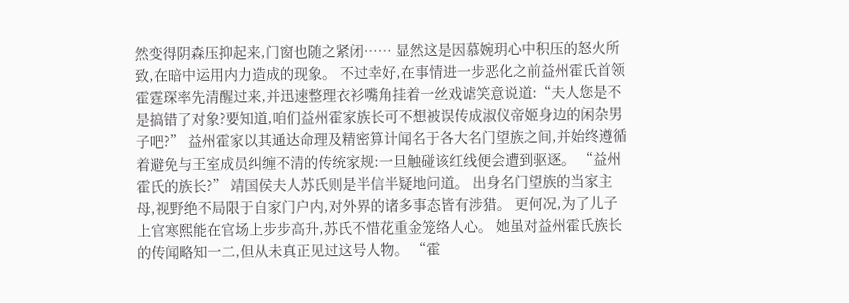然变得阴森压抑起来,门窗也随之紧闭…… 显然这是因慕婉玥心中积压的怒火所致,在暗中运用内力造成的现象。 不过幸好,在事情进一步恶化之前益州霍氏首领霍霆琛率先清醒过来,并迅速整理衣衫嘴角挂着一丝戏谑笑意说道:“夫人您是不是搞错了对象?要知道,咱们益州霍家族长可不想被误传成淑仪帝姬身边的闲杂男子吧?” 益州霍家以其通达命理及精密算计闻名于各大名门望族之间,并始终遵循着避免与王室成员纠缠不清的传统家规:一旦触碰该红线便会遭到驱逐。 “益州霍氏的族长?” 靖国侯夫人苏氏则是半信半疑地问道。 出身名门望族的当家主母,视野绝不局限于自家门户内,对外界的诸多事态皆有涉猎。 更何况,为了儿子上官寒熙能在官场上步步高升,苏氏不惜花重金笼络人心。 她虽对益州霍氏族长的传闻略知一二,但从未真正见过这号人物。 “霍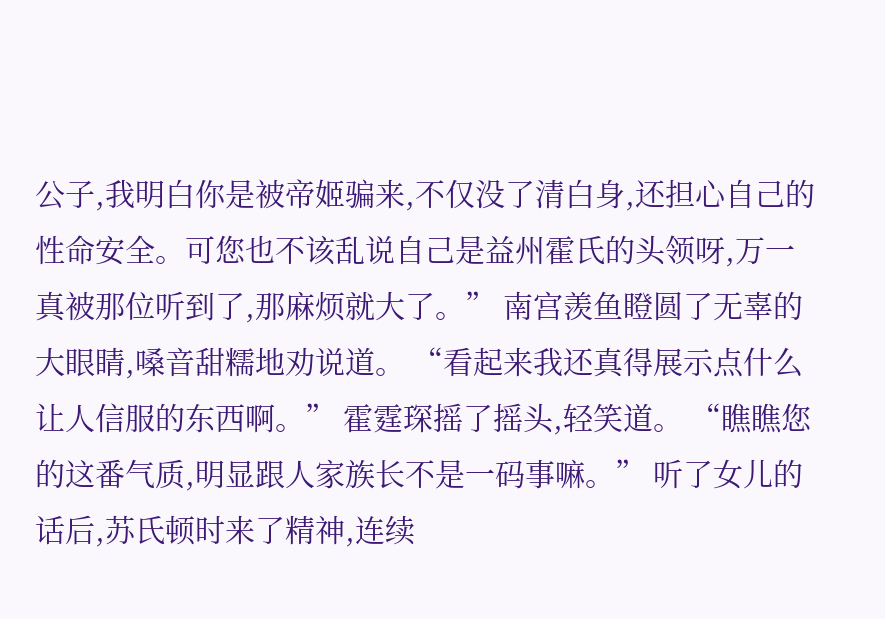公子,我明白你是被帝姬骗来,不仅没了清白身,还担心自己的性命安全。可您也不该乱说自己是益州霍氏的头领呀,万一真被那位听到了,那麻烦就大了。” 南宫羡鱼瞪圆了无辜的大眼睛,嗓音甜糯地劝说道。 “看起来我还真得展示点什么让人信服的东西啊。” 霍霆琛摇了摇头,轻笑道。 “瞧瞧您的这番气质,明显跟人家族长不是一码事嘛。” 听了女儿的话后,苏氏顿时来了精神,连续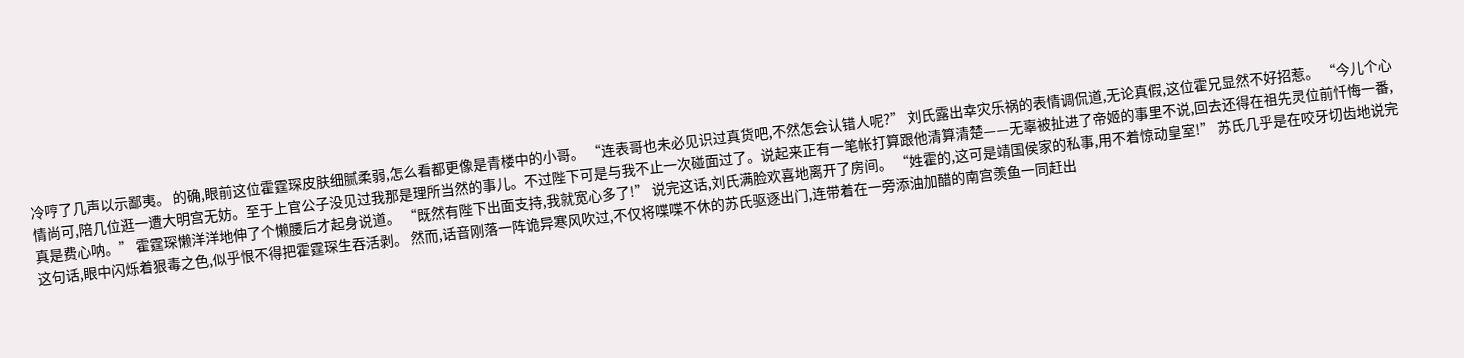冷哼了几声以示鄙夷。 的确,眼前这位霍霆琛皮肤细腻柔弱,怎么看都更像是青楼中的小哥。 “连表哥也未必见识过真货吧,不然怎会认错人呢?” 刘氏露出幸灾乐祸的表情调侃道,无论真假,这位霍兄显然不好招惹。 “今儿个心情尚可,陪几位逛一遭大明宫无妨。至于上官公子没见过我那是理所当然的事儿。不过陛下可是与我不止一次碰面过了。说起来正有一笔帐打算跟他清算清楚——无辜被扯进了帝姬的事里不说,回去还得在祖先灵位前忏悔一番,真是费心呐。” 霍霆琛懒洋洋地伸了个懒腰后才起身说道。 “既然有陛下出面支持,我就宽心多了!” 说完这话,刘氏满脸欢喜地离开了房间。 “姓霍的,这可是靖国侯家的私事,用不着惊动皇室!” 苏氏几乎是在咬牙切齿地说完这句话,眼中闪烁着狠毒之色,似乎恨不得把霍霆琛生吞活剥。 然而,话音刚落一阵诡异寒风吹过,不仅将喋喋不休的苏氏驱逐出门,连带着在一旁添油加醋的南宫羡鱼一同赶出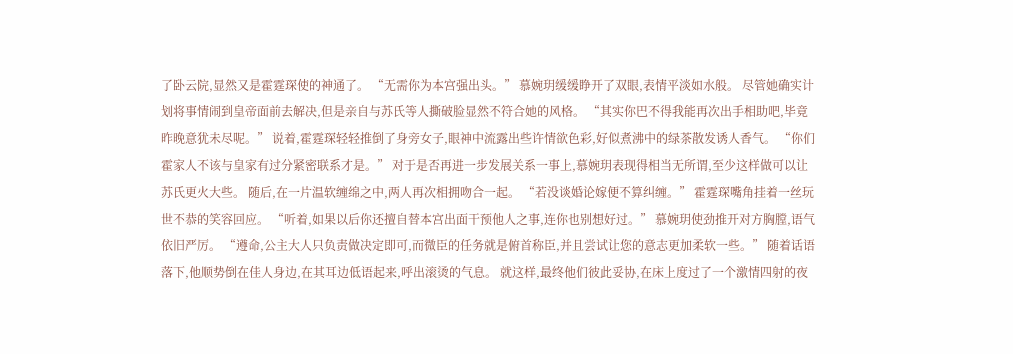了卧云院,显然又是霍霆琛使的神通了。 “无需你为本宫强出头。” 慕婉玥缓缓睁开了双眼,表情平淡如水般。 尽管她确实计划将事情闹到皇帝面前去解决,但是亲自与苏氏等人撕破脸显然不符合她的风格。 “其实你巴不得我能再次出手相助吧,毕竟昨晚意犹未尽呢。” 说着,霍霆琛轻轻推倒了身旁女子,眼神中流露出些许情欲色彩,好似煮沸中的绿茶散发诱人香气。 “你们霍家人不该与皇家有过分紧密联系才是。” 对于是否再进一步发展关系一事上,慕婉玥表现得相当无所谓,至少这样做可以让苏氏更火大些。 随后,在一片温软缠绵之中,两人再次相拥吻合一起。 “若没谈婚论嫁便不算纠缠。” 霍霆琛嘴角挂着一丝玩世不恭的笑容回应。 “听着,如果以后你还擅自替本宫出面干预他人之事,连你也别想好过。” 慕婉玥使劲推开对方胸膛,语气依旧严厉。 “遵命,公主大人只负责做决定即可,而微臣的任务就是俯首称臣,并且尝试让您的意志更加柔软一些。” 随着话语落下,他顺势倒在佳人身边,在其耳边低语起来,呼出滚烫的气息。 就这样,最终他们彼此妥协,在床上度过了一个激情四射的夜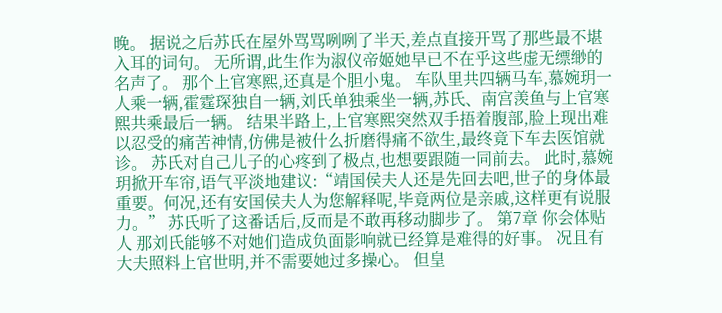晚。 据说之后苏氏在屋外骂骂咧咧了半天,差点直接开骂了那些最不堪入耳的词句。 无所谓,此生作为淑仪帝姬她早已不在乎这些虚无缥缈的名声了。 那个上官寒熙,还真是个胆小鬼。 车队里共四辆马车,慕婉玥一人乘一辆,霍霆琛独自一辆,刘氏单独乘坐一辆,苏氏、南宫羡鱼与上官寒熙共乘最后一辆。 结果半路上,上官寒熙突然双手捂着腹部,脸上现出难以忍受的痛苦神情,仿佛是被什么折磨得痛不欲生,最终竟下车去医馆就诊。 苏氏对自己儿子的心疼到了极点,也想要跟随一同前去。 此时,慕婉玥掀开车帘,语气平淡地建议:“靖国侯夫人还是先回去吧,世子的身体最重要。何况,还有安国侯夫人为您解释呢,毕竟两位是亲戚,这样更有说服力。” 苏氏听了这番话后,反而是不敢再移动脚步了。 第7章 你会体贴人 那刘氏能够不对她们造成负面影响就已经算是难得的好事。 况且有大夫照料上官世明,并不需要她过多操心。 但皇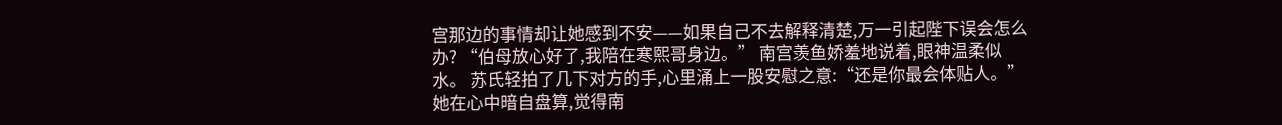宫那边的事情却让她感到不安——如果自己不去解释清楚,万一引起陛下误会怎么办? “伯母放心好了,我陪在寒熙哥身边。” 南宫羡鱼娇羞地说着,眼神温柔似水。 苏氏轻拍了几下对方的手,心里涌上一股安慰之意:“还是你最会体贴人。” 她在心中暗自盘算,觉得南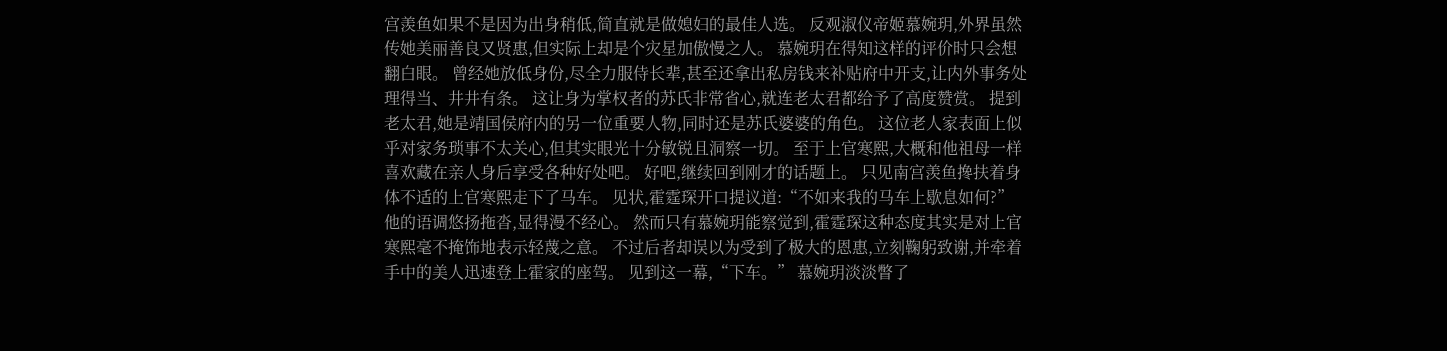宫羡鱼如果不是因为出身稍低,简直就是做媳妇的最佳人选。 反观淑仪帝姬慕婉玥,外界虽然传她美丽善良又贤惠,但实际上却是个灾星加傲慢之人。 慕婉玥在得知这样的评价时只会想翻白眼。 曾经她放低身份,尽全力服侍长辈,甚至还拿出私房钱来补贴府中开支,让内外事务处理得当、井井有条。 这让身为掌权者的苏氏非常省心,就连老太君都给予了高度赞赏。 提到老太君,她是靖国侯府内的另一位重要人物,同时还是苏氏婆婆的角色。 这位老人家表面上似乎对家务琐事不太关心,但其实眼光十分敏锐且洞察一切。 至于上官寒熙,大概和他祖母一样喜欢藏在亲人身后享受各种好处吧。 好吧,继续回到刚才的话题上。 只见南宫羡鱼搀扶着身体不适的上官寒熙走下了马车。 见状,霍霆琛开口提议道:“不如来我的马车上歇息如何?” 他的语调悠扬拖沓,显得漫不经心。 然而只有慕婉玥能察觉到,霍霆琛这种态度其实是对上官寒熙毫不掩饰地表示轻蔑之意。 不过后者却误以为受到了极大的恩惠,立刻鞠躬致谢,并牵着手中的美人迅速登上霍家的座驾。 见到这一幕,“下车。” 慕婉玥淡淡瞥了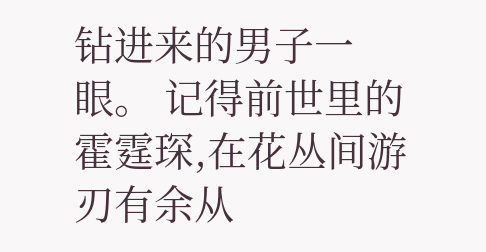钻进来的男子一眼。 记得前世里的霍霆琛,在花丛间游刃有余从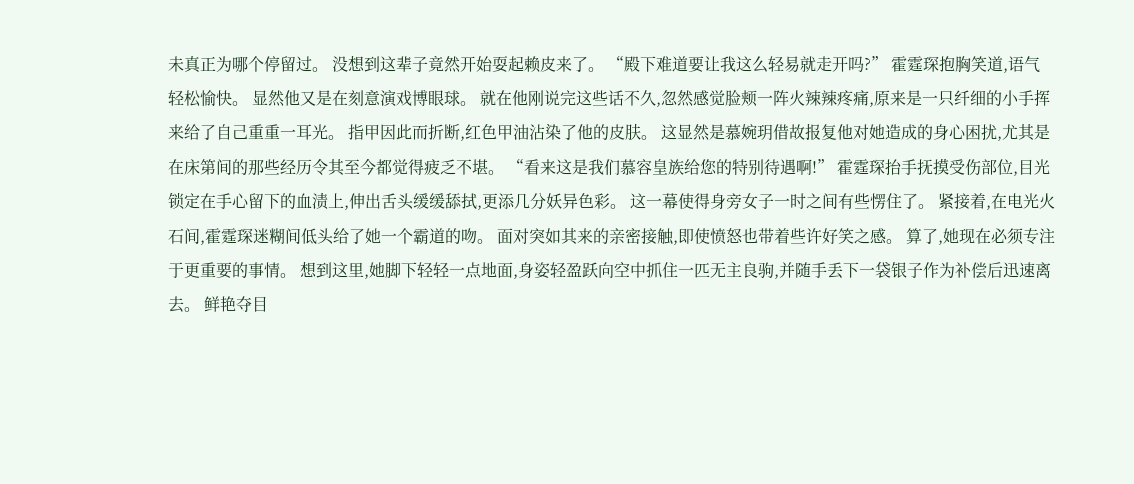未真正为哪个停留过。 没想到这辈子竟然开始耍起赖皮来了。 “殿下难道要让我这么轻易就走开吗?” 霍霆琛抱胸笑道,语气轻松愉快。 显然他又是在刻意演戏博眼球。 就在他刚说完这些话不久,忽然感觉脸颊一阵火辣辣疼痛,原来是一只纤细的小手挥来给了自己重重一耳光。 指甲因此而折断,红色甲油沾染了他的皮肤。 这显然是慕婉玥借故报复他对她造成的身心困扰,尤其是在床第间的那些经历令其至今都觉得疲乏不堪。 “看来这是我们慕容皇族给您的特别待遇啊!” 霍霆琛抬手抚摸受伤部位,目光锁定在手心留下的血渍上,伸出舌头缓缓舔拭,更添几分妖异色彩。 这一幕使得身旁女子一时之间有些愣住了。 紧接着,在电光火石间,霍霆琛迷糊间低头给了她一个霸道的吻。 面对突如其来的亲密接触,即使愤怒也带着些许好笑之感。 算了,她现在必须专注于更重要的事情。 想到这里,她脚下轻轻一点地面,身姿轻盈跃向空中抓住一匹无主良驹,并随手丢下一袋银子作为补偿后迅速离去。 鲜艳夺目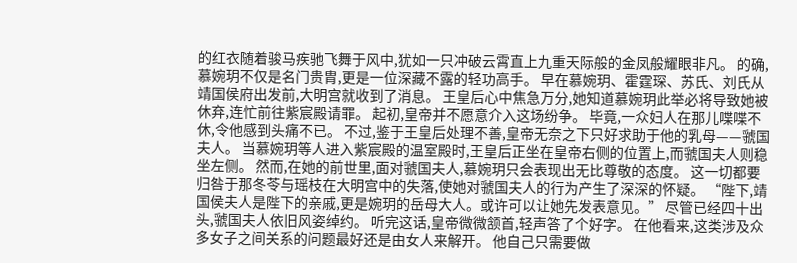的红衣随着骏马疾驰飞舞于风中,犹如一只冲破云霄直上九重天际般的金凤般耀眼非凡。 的确,慕婉玥不仅是名门贵胄,更是一位深藏不露的轻功高手。 早在慕婉玥、霍霆琛、苏氏、刘氏从靖国侯府出发前,大明宫就收到了消息。 王皇后心中焦急万分,她知道慕婉玥此举必将导致她被休弃,连忙前往紫宸殿请罪。 起初,皇帝并不愿意介入这场纷争。 毕竟,一众妇人在那儿喋喋不休,令他感到头痛不已。 不过,鉴于王皇后处理不善,皇帝无奈之下只好求助于他的乳母——虢国夫人。 当慕婉玥等人进入紫宸殿的温室殿时,王皇后正坐在皇帝右侧的位置上,而虢国夫人则稳坐左侧。 然而,在她的前世里,面对虢国夫人,慕婉玥只会表现出无比尊敬的态度。 这一切都要归咎于那冬苓与瑶枝在大明宫中的失落,使她对虢国夫人的行为产生了深深的怀疑。 “陛下,靖国侯夫人是陛下的亲戚,更是婉玥的岳母大人。或许可以让她先发表意见。” 尽管已经四十出头,虢国夫人依旧风姿绰约。 听完这话,皇帝微微颔首,轻声答了个好字。 在他看来,这类涉及众多女子之间关系的问题最好还是由女人来解开。 他自己只需要做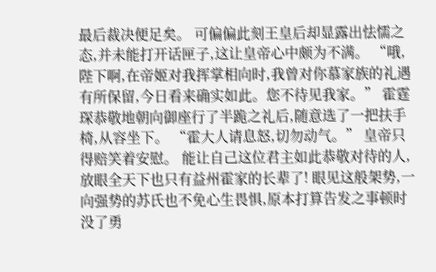最后裁决便足矣。 可偏偏此刻王皇后却显露出怯懦之态,并未能打开话匣子,这让皇帝心中颇为不满。 “哦,陛下啊,在帝姬对我挥掌相向时,我曾对你慕家族的礼遇有所保留,今日看来确实如此。您不待见我家。” 霍霆琛恭敬地朝向御座行了半跪之礼后,随意选了一把扶手椅,从容坐下。 “霍大人请息怒,切勿动气。” 皇帝只得赔笑着安慰。 能让自己这位君主如此恭敬对待的人,放眼全天下也只有益州霍家的长辈了! 眼见这般架势,一向强势的苏氏也不免心生畏惧,原本打算告发之事顿时没了勇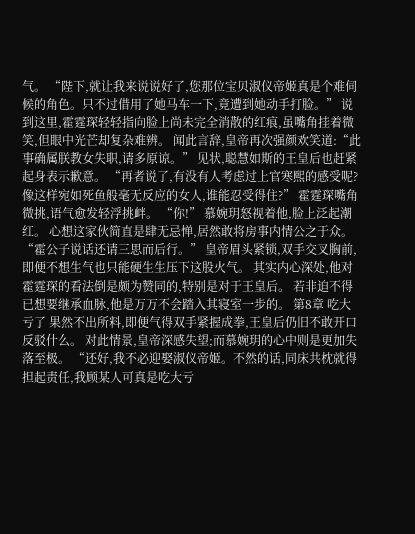气。 “陛下,就让我来说说好了,您那位宝贝淑仪帝姬真是个难伺候的角色。只不过借用了她马车一下,竟遭到她动手打脸。” 说到这里,霍霆琛轻轻指向脸上尚未完全消散的红痕,虽嘴角挂着微笑,但眼中光芒却复杂难辨。 闻此言辞,皇帝再次强颜欢笑道:“此事确属朕教女失职,请多原谅。” 见状,聪慧如斯的王皇后也赶紧起身表示歉意。 “再者说了,有没有人考虑过上官寒熙的感受呢?像这样宛如死鱼般毫无反应的女人,谁能忍受得住?” 霍霆琛嘴角微挑,语气愈发轻浮挑衅。 “你!” 慕婉玥怒视着他,脸上泛起潮红。 心想这家伙简直是肆无忌惮,居然敢将房事内情公之于众。 “霍公子说话还请三思而后行。” 皇帝眉头紧锁,双手交叉胸前,即便不想生气也只能硬生生压下这股火气。 其实内心深处,他对霍霆琛的看法倒是颇为赞同的,特别是对于王皇后。 若非迫不得已想要继承血脉,他是万万不会踏入其寝室一步的。 第8章 吃大亏了 果然不出所料,即便气得双手紧握成拳,王皇后仍旧不敢开口反驳什么。 对此情景,皇帝深感失望;而慕婉玥的心中则是更加失落至极。 “还好,我不必迎娶淑仪帝姬。不然的话,同床共枕就得担起责任,我顾某人可真是吃大亏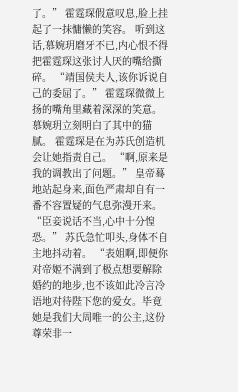了。” 霍霆琛假意叹息,脸上挂起了一抹慵懒的笑容。 听到这话,慕婉玥磨牙不已,内心恨不得把霍霆琛这张讨人厌的嘴给撕碎。 “靖国侯夫人,该你诉说自己的委屈了。” 霍霆琛微微上扬的嘴角里藏着深深的笑意。 慕婉玥立刻明白了其中的猫腻。 霍霆琛是在为苏氏创造机会让她指责自己。 “啊,原来是我的调教出了问题。” 皇帝蓦地站起身来,面色严肃却自有一番不容置疑的气息弥漫开来。 “臣妾说话不当,心中十分惶恐。” 苏氏急忙叩头,身体不自主地抖动着。 “表姐啊,即便你对帝姬不满到了极点想要解除婚约的地步,也不该如此冷言冷语地对待陛下您的爱女。毕竟她是我们大周唯一的公主,这份尊荣非一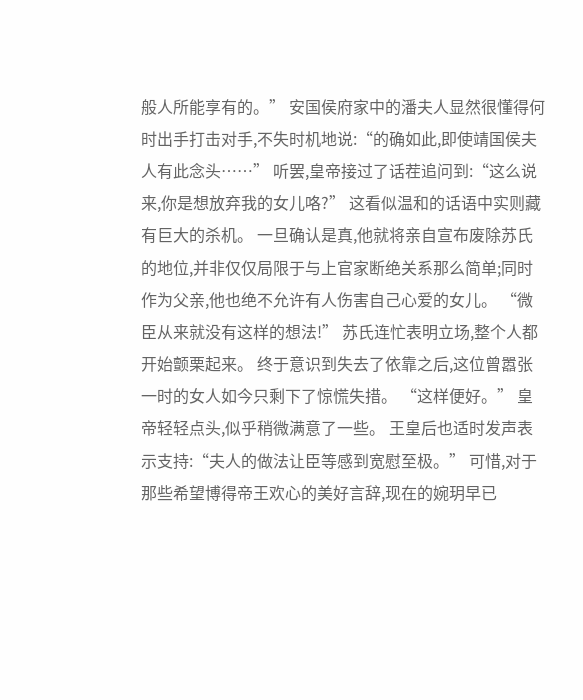般人所能享有的。” 安国侯府家中的潘夫人显然很懂得何时出手打击对手,不失时机地说:“的确如此,即使靖国侯夫人有此念头……” 听罢,皇帝接过了话茬追问到:“这么说来,你是想放弃我的女儿咯?” 这看似温和的话语中实则藏有巨大的杀机。 一旦确认是真,他就将亲自宣布废除苏氏的地位,并非仅仅局限于与上官家断绝关系那么简单;同时作为父亲,他也绝不允许有人伤害自己心爱的女儿。 “微臣从来就没有这样的想法!” 苏氏连忙表明立场,整个人都开始颤栗起来。 终于意识到失去了依靠之后,这位曾嚣张一时的女人如今只剩下了惊慌失措。 “这样便好。” 皇帝轻轻点头,似乎稍微满意了一些。 王皇后也适时发声表示支持:“夫人的做法让臣等感到宽慰至极。” 可惜,对于那些希望博得帝王欢心的美好言辞,现在的婉玥早已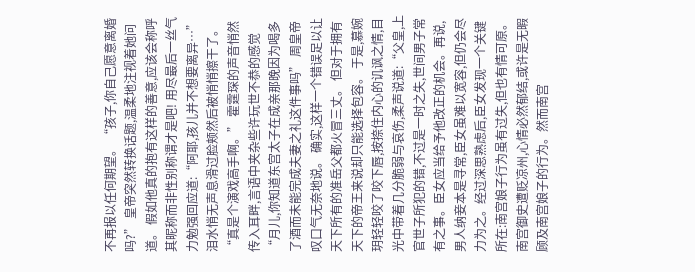不再报以任何期望。 “孩子,你自己愿意离婚吗?” 皇帝突然转换话题,温柔地注视着她问道。 假如他真的抱有这样的善意,应该会称呼其昵称而非性别称谓才是吧! 用尽最后一丝气力勉强回应道:“阿耶,孩儿并不想要离异…” 泪水悄无声息滑过脸颊然后被悄悄擦干了。 “真是个演戏高手啊。” 霍霆琛的声音悄然传入耳畔,言语中夹杂些许玩世不恭的感觉 “月儿,你知道东宫太子在成亲那晚因为喝多了酒而未能完成夫妻之礼这件事吗” 周皇帝叹口气无奈地说。 确实,这样一个错误足以让天下所有的准岳父都火冒三丈。 但对于拥有天下的帝王来说却只能选择包容。 于是,慕婉玥轻轻咬了咬下唇,按捺住内心的讥讽之情,目光中带着几分脆弱与哀伤,柔声说道:“父皇,上官世子所犯的错,不过是一时之失,世间男子常有之事。臣女应当给予他改正的机会。再说,男人纳妾本是寻常,臣女虽难以宽容,但仍会尽力为之。经过深思熟虑后,臣女发现一个关键所在:南宫娘子行为虽有过失,但也有情可原。南宫御史遭贬凉州,心情必然郁结,或许是无暇顾及南宫娘子的行为。然而南宫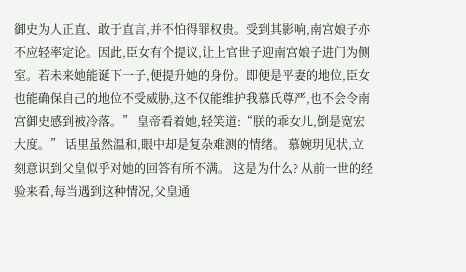御史为人正直、敢于直言,并不怕得罪权贵。受到其影响,南宫娘子亦不应轻率定论。因此,臣女有个提议,让上官世子迎南宫娘子进门为侧室。若未来她能诞下一子,便提升她的身份。即便是平妻的地位,臣女也能确保自己的地位不受威胁,这不仅能维护我慕氏尊严,也不会令南宫御史感到被冷落。” 皇帝看着她,轻笑道:“朕的乖女儿,倒是宽宏大度。” 话里虽然温和,眼中却是复杂难测的情绪。 慕婉玥见状,立刻意识到父皇似乎对她的回答有所不满。 这是为什么? 从前一世的经验来看,每当遇到这种情况,父皇通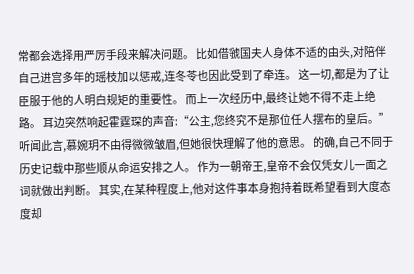常都会选择用严厉手段来解决问题。 比如借虢国夫人身体不适的由头,对陪伴自己进宫多年的瑶枝加以惩戒,连冬苓也因此受到了牵连。 这一切,都是为了让臣服于他的人明白规矩的重要性。 而上一次经历中,最终让她不得不走上绝路。 耳边突然响起霍霆琛的声音:“公主,您终究不是那位任人摆布的皇后。” 听闻此言,慕婉玥不由得微微皱眉,但她很快理解了他的意思。 的确,自己不同于历史记载中那些顺从命运安排之人。 作为一朝帝王,皇帝不会仅凭女儿一面之词就做出判断。 其实,在某种程度上,他对这件事本身抱持着既希望看到大度态度却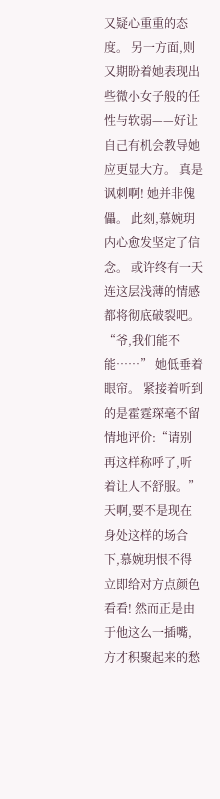又疑心重重的态度。 另一方面,则又期盼着她表现出些微小女子般的任性与软弱——好让自己有机会教导她应更显大方。 真是讽刺啊! 她并非傀儡。 此刻,慕婉玥内心愈发坚定了信念。 或许终有一天连这层浅薄的情感都将彻底破裂吧。 “爷,我们能不能……” 她低垂着眼帘。 紧接着听到的是霍霆琛毫不留情地评价:“请别再这样称呼了,听着让人不舒服。” 天啊,要不是现在身处这样的场合下,慕婉玥恨不得立即给对方点颜色看看! 然而正是由于他这么一插嘴,方才积聚起来的愁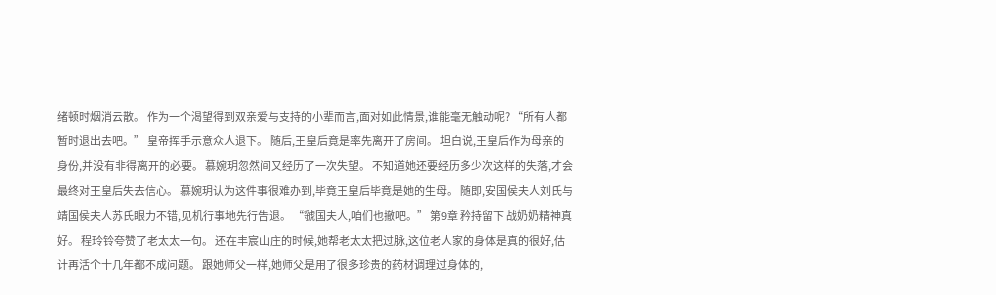绪顿时烟消云散。 作为一个渴望得到双亲爱与支持的小辈而言,面对如此情景,谁能毫无触动呢? “所有人都暂时退出去吧。” 皇帝挥手示意众人退下。 随后,王皇后竟是率先离开了房间。 坦白说,王皇后作为母亲的身份,并没有非得离开的必要。 慕婉玥忽然间又经历了一次失望。 不知道她还要经历多少次这样的失落,才会最终对王皇后失去信心。 慕婉玥认为这件事很难办到,毕竟王皇后毕竟是她的生母。 随即,安国侯夫人刘氏与靖国侯夫人苏氏眼力不错,见机行事地先行告退。 “虢国夫人,咱们也撤吧。” 第9章 矜持留下 战奶奶精神真好。 程玲铃夸赞了老太太一句。 还在丰宸山庄的时候,她帮老太太把过脉,这位老人家的身体是真的很好,估计再活个十几年都不成问题。 跟她师父一样,她师父是用了很多珍贵的药材调理过身体的,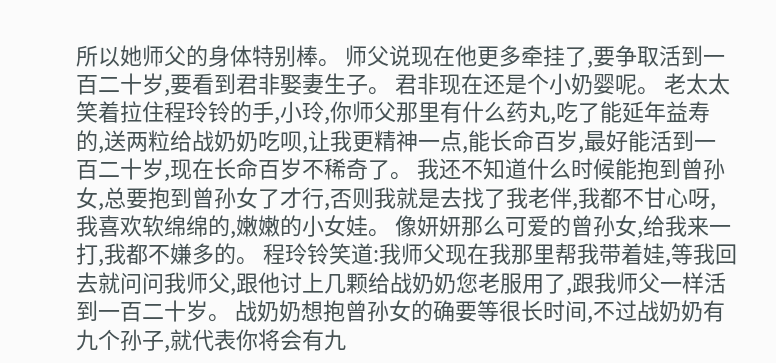所以她师父的身体特别棒。 师父说现在他更多牵挂了,要争取活到一百二十岁,要看到君非娶妻生子。 君非现在还是个小奶婴呢。 老太太笑着拉住程玲铃的手,小玲,你师父那里有什么药丸,吃了能延年益寿的,送两粒给战奶奶吃呗,让我更精神一点,能长命百岁,最好能活到一百二十岁,现在长命百岁不稀奇了。 我还不知道什么时候能抱到曾孙女,总要抱到曾孙女了才行,否则我就是去找了我老伴,我都不甘心呀,我喜欢软绵绵的,嫩嫩的小女娃。 像妍妍那么可爱的曾孙女,给我来一打,我都不嫌多的。 程玲铃笑道:我师父现在我那里帮我带着娃,等我回去就问问我师父,跟他讨上几颗给战奶奶您老服用了,跟我师父一样活到一百二十岁。 战奶奶想抱曾孙女的确要等很长时间,不过战奶奶有九个孙子,就代表你将会有九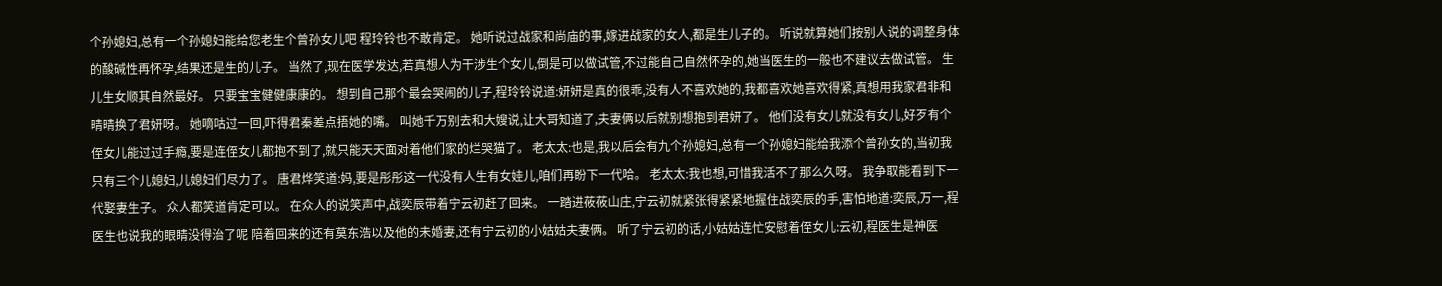个孙媳妇,总有一个孙媳妇能给您老生个曾孙女儿吧 程玲铃也不敢肯定。 她听说过战家和尚庙的事,嫁进战家的女人,都是生儿子的。 听说就算她们按别人说的调整身体的酸碱性再怀孕,结果还是生的儿子。 当然了,现在医学发达,若真想人为干涉生个女儿,倒是可以做试管,不过能自己自然怀孕的,她当医生的一般也不建议去做试管。 生儿生女顺其自然最好。 只要宝宝健健康康的。 想到自己那个最会哭闹的儿子,程玲铃说道:妍妍是真的很乖,没有人不喜欢她的,我都喜欢她喜欢得紧,真想用我家君非和晴晴换了君妍呀。 她嘀咕过一回,吓得君秦差点捂她的嘴。 叫她千万别去和大嫂说,让大哥知道了,夫妻俩以后就别想抱到君妍了。 他们没有女儿就没有女儿,好歹有个侄女儿能过过手瘾,要是连侄女儿都抱不到了,就只能天天面对着他们家的烂哭猫了。 老太太:也是,我以后会有九个孙媳妇,总有一个孙媳妇能给我添个曾孙女的,当初我只有三个儿媳妇,儿媳妇们尽力了。 唐君烨笑道:妈,要是彤彤这一代没有人生有女娃儿,咱们再盼下一代哈。 老太太:我也想,可惜我活不了那么久呀。 我争取能看到下一代娶妻生子。 众人都笑道肯定可以。 在众人的说笑声中,战奕辰带着宁云初赶了回来。 一踏进莜莜山庄,宁云初就紧张得紧紧地握住战奕辰的手,害怕地道:奕辰,万一,程医生也说我的眼睛没得治了呢 陪着回来的还有莫东浩以及他的未婚妻,还有宁云初的小姑姑夫妻俩。 听了宁云初的话,小姑姑连忙安慰着侄女儿:云初,程医生是神医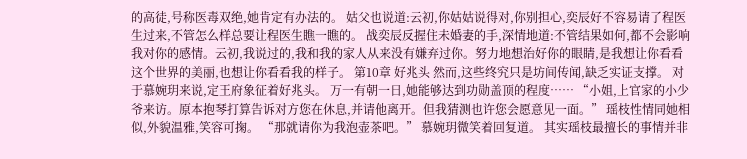的高徒,号称医毒双绝,她肯定有办法的。 姑父也说道:云初,你姑姑说得对,你别担心,奕辰好不容易请了程医生过来,不管怎么样总要让程医生瞧一瞧的。 战奕辰反握住未婚妻的手,深情地道:不管结果如何,都不会影响我对你的感情。云初,我说过的,我和我的家人从来没有嫌弃过你。努力地想治好你的眼睛,是我想让你看看这个世界的美丽,也想让你看看我的样子。 第10章 好兆头 然而,这些终究只是坊间传闻,缺乏实证支撑。 对于慕婉玥来说,定王府象征着好兆头。 万一有朝一日,她能够达到功勋盖顶的程度…… “小姐,上官家的小少爷来访。原本抱琴打算告诉对方您在休息,并请他离开。但我猜测也许您会愿意见一面。” 瑶枝性情同她相似,外貌温雅,笑容可掬。 “那就请你为我泡壶茶吧。” 慕婉玥微笑着回复道。 其实瑶枝最擅长的事情并非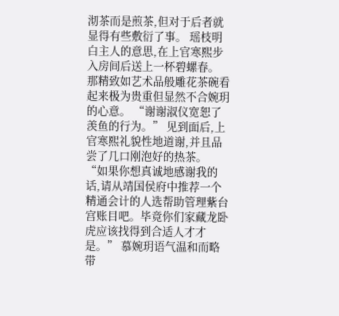沏茶而是煎茶,但对于后者就显得有些敷衍了事。 瑶枝明白主人的意思,在上官寒熙步入房间后送上一杯碧螺春。 那精致如艺术品般雕花茶碗看起来极为贵重但显然不合婉玥的心意。 “谢谢淑仪宽恕了羡鱼的行为。” 见到面后,上官寒熙礼貌性地道谢,并且品尝了几口刚泡好的热茶。 “如果你想真诚地感谢我的话,请从靖国侯府中推荐一个精通会计的人选帮助管理紫台宫账目吧。毕竟你们家藏龙卧虎应该找得到合适人才才是。” 慕婉玥语气温和而略带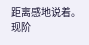距离感地说着。 现阶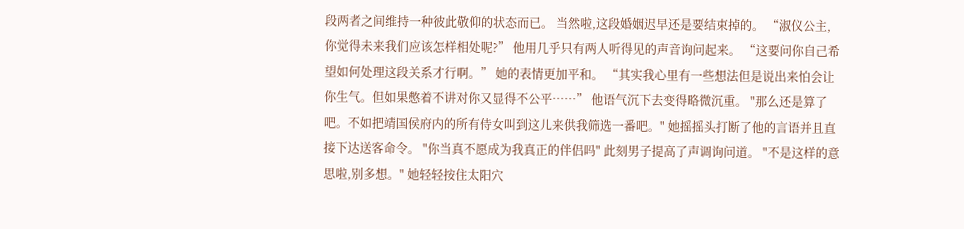段两者之间维持一种彼此敬仰的状态而已。 当然啦,这段婚姻迟早还是要结束掉的。 “淑仪公主,你觉得未来我们应该怎样相处呢?” 他用几乎只有两人听得见的声音询问起来。 “这要问你自己希望如何处理这段关系才行啊。” 她的表情更加平和。 “其实我心里有一些想法但是说出来怕会让你生气。但如果憋着不讲对你又显得不公平……” 他语气沉下去变得略微沉重。 "那么还是算了吧。不如把靖国侯府内的所有侍女叫到这儿来供我筛选一番吧。" 她摇摇头打断了他的言语并且直接下达送客命令。 "你当真不愿成为我真正的伴侣吗" 此刻男子提高了声调询问道。 "不是这样的意思啦,别多想。" 她轻轻按住太阳穴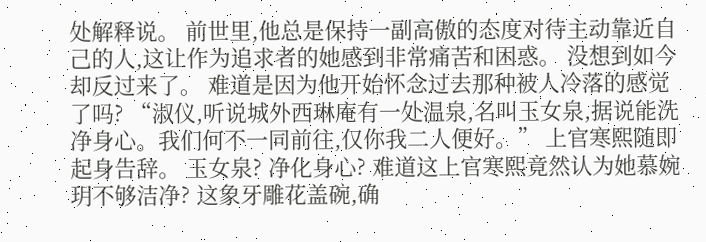处解释说。 前世里,他总是保持一副高傲的态度对待主动靠近自己的人,这让作为追求者的她感到非常痛苦和困惑。 没想到如今却反过来了。 难道是因为他开始怀念过去那种被人冷落的感觉了吗? “淑仪,听说城外西琳庵有一处温泉,名叫玉女泉,据说能洗净身心。我们何不一同前往,仅你我二人便好。” 上官寒熙随即起身告辞。 玉女泉? 净化身心? 难道这上官寒熙竟然认为她慕婉玥不够洁净? 这象牙雕花盖碗,确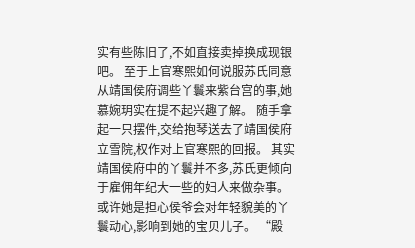实有些陈旧了,不如直接卖掉换成现银吧。 至于上官寒熙如何说服苏氏同意从靖国侯府调些丫鬟来紫台宫的事,她慕婉玥实在提不起兴趣了解。 随手拿起一只摆件,交给抱琴送去了靖国侯府立雪院,权作对上官寒熙的回报。 其实靖国侯府中的丫鬟并不多,苏氏更倾向于雇佣年纪大一些的妇人来做杂事。 或许她是担心侯爷会对年轻貌美的丫鬟动心,影响到她的宝贝儿子。 “殿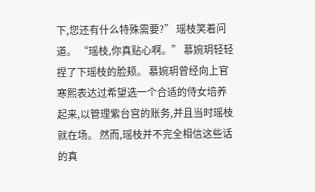下,您还有什么特殊需要?” 瑶枝笑着问道。 “瑶枝,你真贴心啊。” 慕婉玥轻轻捏了下瑶枝的脸颊。 慕婉玥曾经向上官寒熙表达过希望选一个合适的侍女培养起来,以管理紫台宫的账务,并且当时瑶枝就在场。 然而,瑶枝并不完全相信这些话的真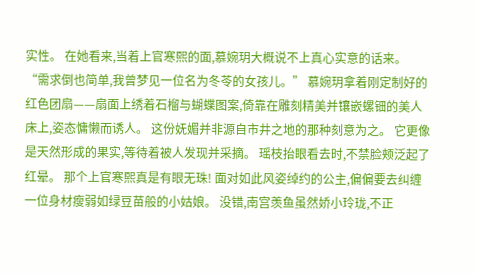实性。 在她看来,当着上官寒熙的面,慕婉玥大概说不上真心实意的话来。 “需求倒也简单,我曾梦见一位名为冬苓的女孩儿。” 慕婉玥拿着刚定制好的红色团扇——扇面上绣着石榴与蝴蝶图案,倚靠在雕刻精美并镶嵌螺钿的美人床上,姿态慵懒而诱人。 这份妩媚并非源自市井之地的那种刻意为之。 它更像是天然形成的果实,等待着被人发现并采摘。 瑶枝抬眼看去时,不禁脸颊泛起了红晕。 那个上官寒熙真是有眼无珠! 面对如此风姿绰约的公主,偏偏要去纠缠一位身材瘦弱如绿豆苗般的小姑娘。 没错,南宫羡鱼虽然娇小玲珑,不正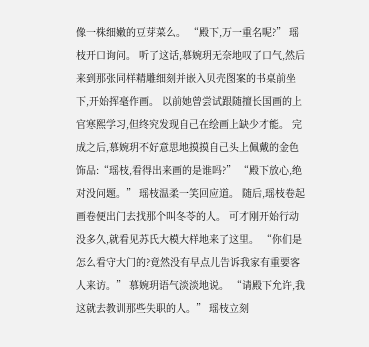像一株细嫩的豆芽菜么。 “殿下,万一重名呢?” 瑶枝开口询问。 听了这话,慕婉玥无奈地叹了口气,然后来到那张同样精雕细刻并嵌入贝壳图案的书桌前坐下,开始挥毫作画。 以前她曾尝试跟随擅长国画的上官寒熙学习,但终究发现自己在绘画上缺少才能。 完成之后,慕婉玥不好意思地摸摸自己头上佩戴的金色饰品:“瑶枝,看得出来画的是谁吗?” “殿下放心,绝对没问题。” 瑶枝温柔一笑回应道。 随后,瑶枝卷起画卷便出门去找那个叫冬苓的人。 可才刚开始行动没多久,就看见苏氏大模大样地来了这里。 “你们是怎么看守大门的?竟然没有早点儿告诉我家有重要客人来访。” 慕婉玥语气淡淡地说。 “请殿下允许,我这就去教训那些失职的人。” 瑶枝立刻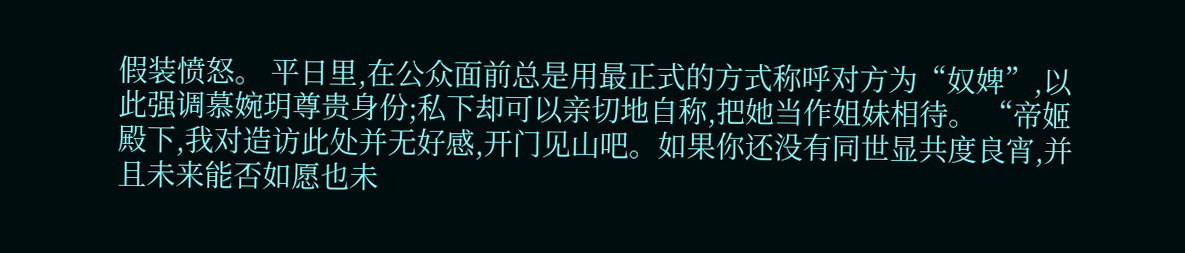假装愤怒。 平日里,在公众面前总是用最正式的方式称呼对方为“奴婢”,以此强调慕婉玥尊贵身份;私下却可以亲切地自称,把她当作姐妹相待。 “帝姬殿下,我对造访此处并无好感,开门见山吧。如果你还没有同世显共度良宵,并且未来能否如愿也未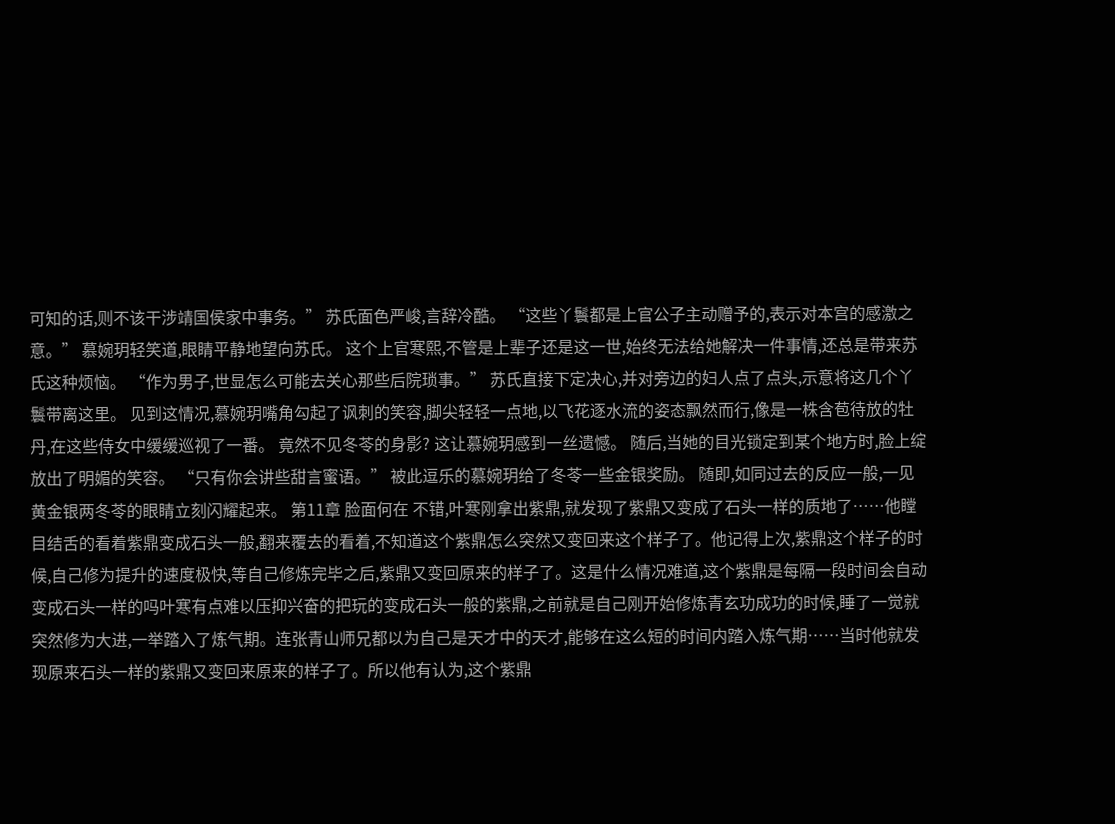可知的话,则不该干涉靖国侯家中事务。” 苏氏面色严峻,言辞冷酷。 “这些丫鬟都是上官公子主动赠予的,表示对本宫的感激之意。” 慕婉玥轻笑道,眼睛平静地望向苏氏。 这个上官寒熙,不管是上辈子还是这一世,始终无法给她解决一件事情,还总是带来苏氏这种烦恼。 “作为男子,世显怎么可能去关心那些后院琐事。” 苏氏直接下定决心,并对旁边的妇人点了点头,示意将这几个丫鬟带离这里。 见到这情况,慕婉玥嘴角勾起了讽刺的笑容,脚尖轻轻一点地,以飞花逐水流的姿态飘然而行,像是一株含苞待放的牡丹,在这些侍女中缓缓巡视了一番。 竟然不见冬苓的身影? 这让慕婉玥感到一丝遗憾。 随后,当她的目光锁定到某个地方时,脸上绽放出了明媚的笑容。 “只有你会讲些甜言蜜语。” 被此逗乐的慕婉玥给了冬苓一些金银奖励。 随即,如同过去的反应一般,一见黄金银两冬苓的眼睛立刻闪耀起来。 第11章 脸面何在 不错,叶寒刚拿出紫鼎,就发现了紫鼎又变成了石头一样的质地了……他瞠目结舌的看着紫鼎变成石头一般,翻来覆去的看着,不知道这个紫鼎怎么突然又变回来这个样子了。他记得上次,紫鼎这个样子的时候,自己修为提升的速度极快,等自己修炼完毕之后,紫鼎又变回原来的样子了。这是什么情况难道,这个紫鼎是每隔一段时间会自动变成石头一样的吗叶寒有点难以压抑兴奋的把玩的变成石头一般的紫鼎,之前就是自己刚开始修炼青玄功成功的时候,睡了一觉就突然修为大进,一举踏入了炼气期。连张青山师兄都以为自己是天才中的天才,能够在这么短的时间内踏入炼气期……当时他就发现原来石头一样的紫鼎又变回来原来的样子了。所以他有认为,这个紫鼎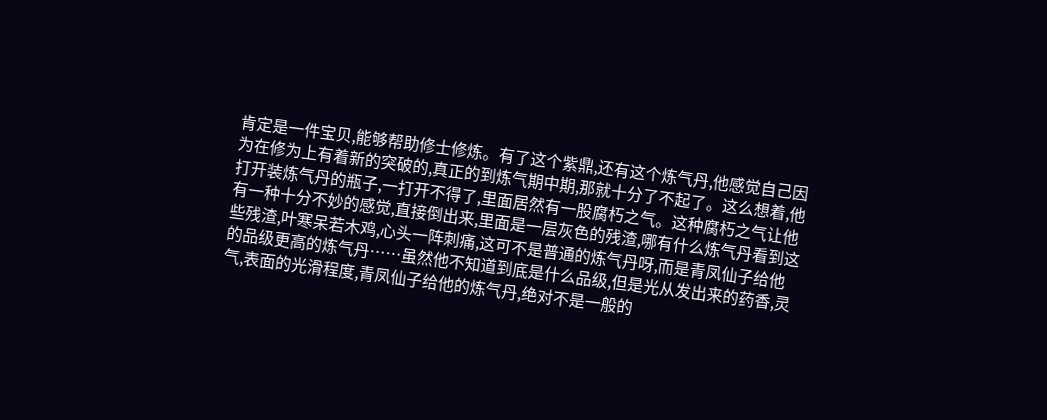肯定是一件宝贝,能够帮助修士修炼。有了这个紫鼎,还有这个炼气丹,他感觉自己因为在修为上有着新的突破的,真正的到炼气期中期,那就十分了不起了。这么想着,他打开装炼气丹的瓶子,一打开不得了,里面居然有一股腐朽之气。这种腐朽之气让他有一种十分不妙的感觉,直接倒出来,里面是一层灰色的残渣,哪有什么炼气丹看到这些残渣,叶寒呆若木鸡,心头一阵刺痛,这可不是普通的炼气丹呀,而是青凤仙子给他的品级更高的炼气丹……虽然他不知道到底是什么品级,但是光从发出来的药香,灵气,表面的光滑程度,青凤仙子给他的炼气丹,绝对不是一般的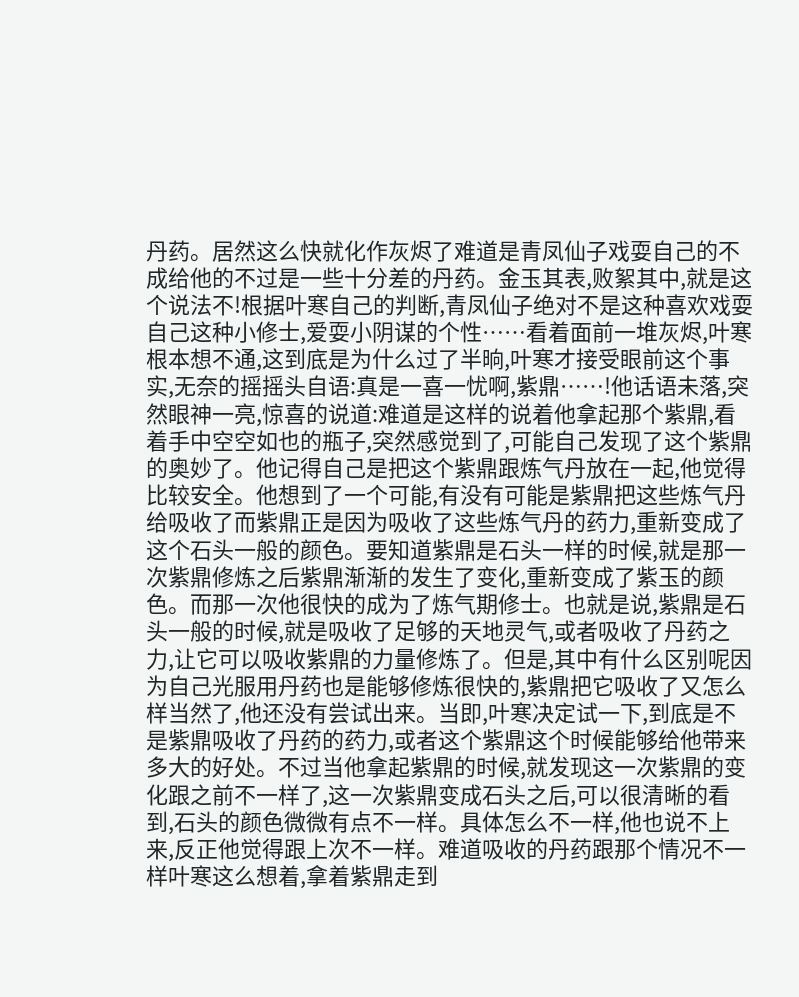丹药。居然这么快就化作灰烬了难道是青凤仙子戏耍自己的不成给他的不过是一些十分差的丹药。金玉其表,败絮其中,就是这个说法不!根据叶寒自己的判断,青凤仙子绝对不是这种喜欢戏耍自己这种小修士,爱耍小阴谋的个性……看着面前一堆灰烬,叶寒根本想不通,这到底是为什么过了半晌,叶寒才接受眼前这个事实,无奈的摇摇头自语:真是一喜一忧啊,紫鼎……!他话语未落,突然眼神一亮,惊喜的说道:难道是这样的说着他拿起那个紫鼎,看着手中空空如也的瓶子,突然感觉到了,可能自己发现了这个紫鼎的奥妙了。他记得自己是把这个紫鼎跟炼气丹放在一起,他觉得比较安全。他想到了一个可能,有没有可能是紫鼎把这些炼气丹给吸收了而紫鼎正是因为吸收了这些炼气丹的药力,重新变成了这个石头一般的颜色。要知道紫鼎是石头一样的时候,就是那一次紫鼎修炼之后紫鼎渐渐的发生了变化,重新变成了紫玉的颜色。而那一次他很快的成为了炼气期修士。也就是说,紫鼎是石头一般的时候,就是吸收了足够的天地灵气,或者吸收了丹药之力,让它可以吸收紫鼎的力量修炼了。但是,其中有什么区别呢因为自己光服用丹药也是能够修炼很快的,紫鼎把它吸收了又怎么样当然了,他还没有尝试出来。当即,叶寒决定试一下,到底是不是紫鼎吸收了丹药的药力,或者这个紫鼎这个时候能够给他带来多大的好处。不过当他拿起紫鼎的时候,就发现这一次紫鼎的变化跟之前不一样了,这一次紫鼎变成石头之后,可以很清晰的看到,石头的颜色微微有点不一样。具体怎么不一样,他也说不上来,反正他觉得跟上次不一样。难道吸收的丹药跟那个情况不一样叶寒这么想着,拿着紫鼎走到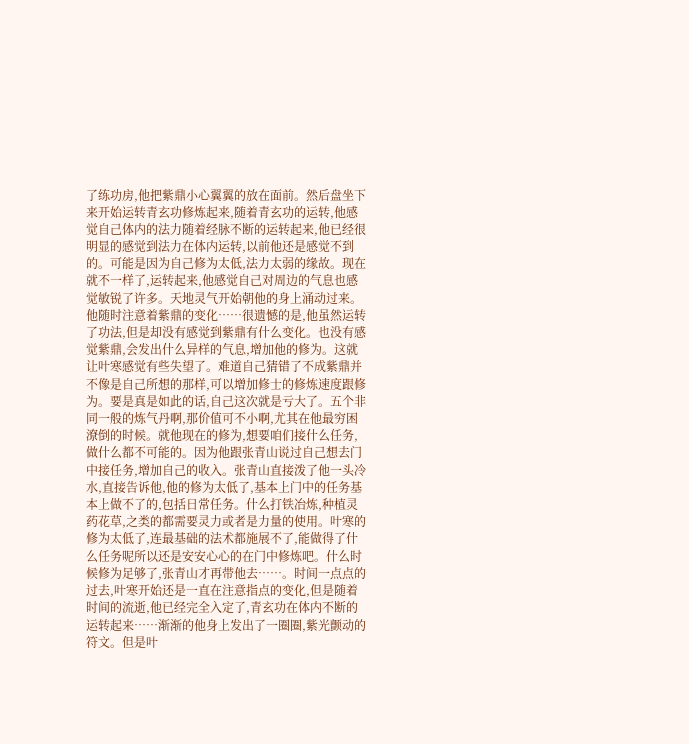了练功房,他把紫鼎小心翼翼的放在面前。然后盘坐下来开始运转青玄功修炼起来,随着青玄功的运转,他感觉自己体内的法力随着经脉不断的运转起来,他已经很明显的感觉到法力在体内运转,以前他还是感觉不到的。可能是因为自己修为太低,法力太弱的缘故。现在就不一样了,运转起来,他感觉自己对周边的气息也感觉敏锐了许多。天地灵气开始朝他的身上涌动过来。他随时注意着紫鼎的变化……很遗憾的是,他虽然运转了功法,但是却没有感觉到紫鼎有什么变化。也没有感觉紫鼎,会发出什么异样的气息,增加他的修为。这就让叶寒感觉有些失望了。难道自己猜错了不成紫鼎并不像是自己所想的那样,可以增加修士的修炼速度跟修为。要是真是如此的话,自己这次就是亏大了。五个非同一般的炼气丹啊,那价值可不小啊,尤其在他最穷困潦倒的时候。就他现在的修为,想要咱们接什么任务,做什么都不可能的。因为他跟张青山说过自己想去门中接任务,增加自己的收入。张青山直接泼了他一头冷水,直接告诉他,他的修为太低了,基本上门中的任务基本上做不了的,包括日常任务。什么打铁冶炼,种植灵药花草,之类的都需要灵力或者是力量的使用。叶寒的修为太低了,连最基础的法术都施展不了,能做得了什么任务呢所以还是安安心心的在门中修炼吧。什么时候修为足够了,张青山才再带他去……。时间一点点的过去,叶寒开始还是一直在注意指点的变化,但是随着时间的流逝,他已经完全入定了,青玄功在体内不断的运转起来……渐渐的他身上发出了一圈圈,紫光颤动的符文。但是叶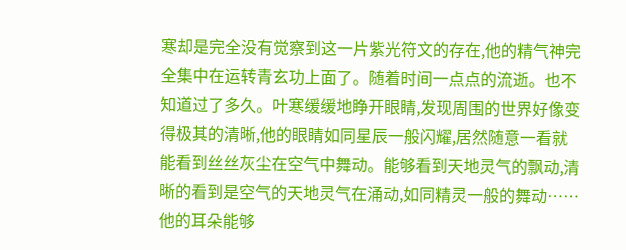寒却是完全没有觉察到这一片紫光符文的存在,他的精气神完全集中在运转青玄功上面了。随着时间一点点的流逝。也不知道过了多久。叶寒缓缓地睁开眼睛,发现周围的世界好像变得极其的清晰,他的眼睛如同星辰一般闪耀,居然随意一看就能看到丝丝灰尘在空气中舞动。能够看到天地灵气的飘动,清晰的看到是空气的天地灵气在涌动,如同精灵一般的舞动……他的耳朵能够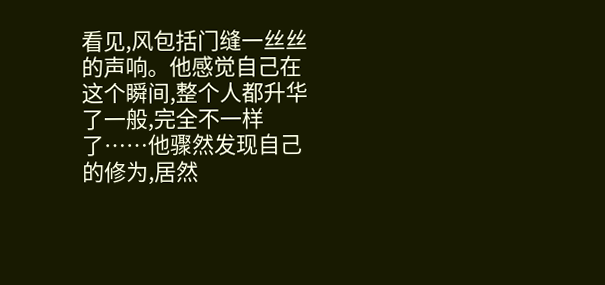看见,风包括门缝一丝丝的声响。他感觉自己在这个瞬间,整个人都升华了一般,完全不一样了……他骤然发现自己的修为,居然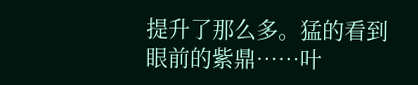提升了那么多。猛的看到眼前的紫鼎……叶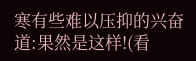寒有些难以压抑的兴奋道:果然是这样!(看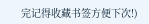完记得收藏书签方便下次!)